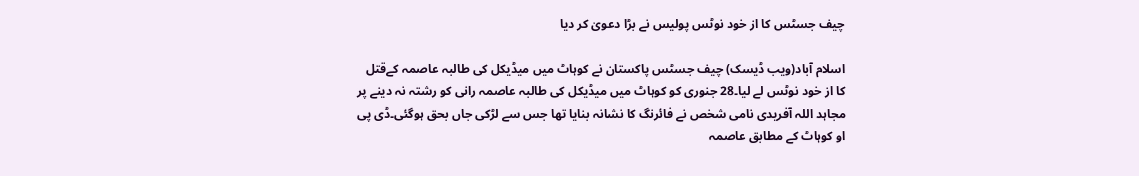چیف جسٹس کا از خود نوٹس پولیس نے بڑا دعویٰ کر دیا

اسلام آباد(ویب ڈیسک) چیف جسٹس پاکستان نے کوہاٹ میں میڈیکل کی طالبہ عاصمہ کےقتل کا از خود نوٹس لے لیا۔28 جنوری کو کوہاٹ میں میڈیکل کی طالبہ عاصمہ رانی کو رشتہ نہ دینے پر مجاہد اللہ آفریدی نامی شخص نے فائرنگ کا نشانہ بنایا تھا جس سے لڑکی جاں بحق ہوگئی۔ڈی پی او کوہاٹ کے مطابق عاصمہ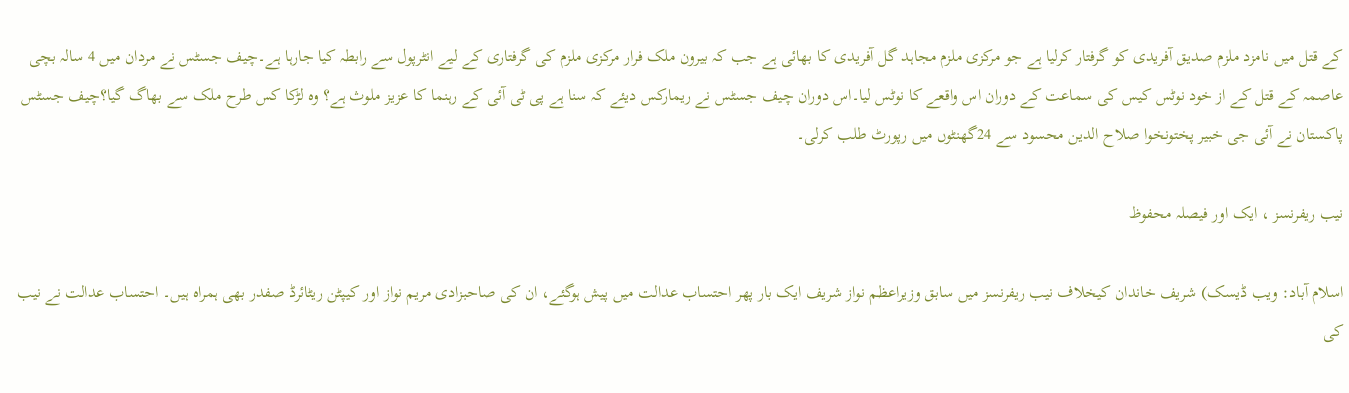کے قتل میں نامزد ملزم صدیق آفریدی کو گرفتار کرلیا ہے جو مرکزی ملزم مجاہد گل آفریدی کا بھائی ہے جب کہ بیرون ملک فرار مرکزی ملزم کی گرفتاری کے لیے انٹرپول سے رابطہ کیا جارہا ہے۔چیف جسٹس نے مردان میں 4 سالہ بچی عاصمہ کے قتل کے از خود نوٹس کیس کی سماعت کے دوران اس واقعے کا نوٹس لیا۔اس دوران چیف جسٹس نے ریمارکس دیئے کہ سنا ہے پی ٹی آئی کے رہنما کا عزیز ملوث ہے؟ وہ لڑکا کس طرح ملک سے بھاگ گیا؟چیف جسٹس پاکستان نے آئی جی خبیر پختونخوا صلاح الدین محسود سے 24گھنٹوں میں رپورٹ طلب کرلی۔

نیب ریفرنسز ، ایک اور فیصلہ محفوظ

اسلام آباد: ویب ڈیسک) شریف خاندان کیخلاف نیب ریفرنسز میں سابق وزیراعظم نواز شریف ایک بار پھر احتساب عدالت میں پیش ہوگئے، ان کی صاحبزادی مریم نواز اور کیپٹن ریٹائرڈ صفدر بھی ہمراہ ہیں۔ احتساب عدالت نے نیب کی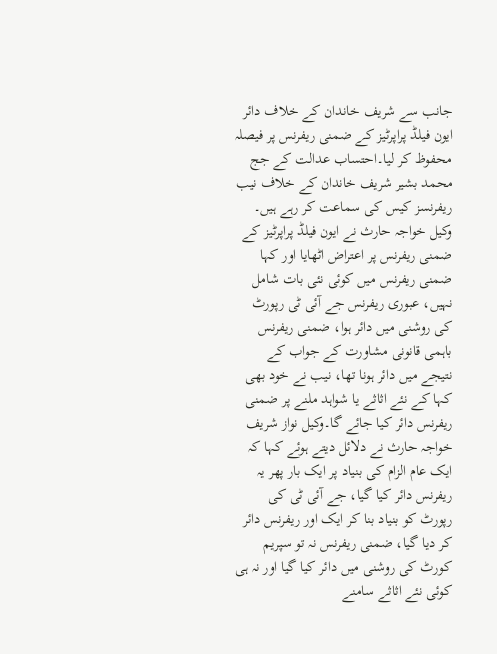جانب سے شریف خاندان کے خلاف دائر ایون فیلڈ پراپرٹیز کے ضمنی ریفرنس پر فیصلہ محفوظ کر لیا۔احتساب عدالت کے جج محمد بشیر شریف خاندان کے خلاف نیب ریفرنسز کیس کی سماعت کر رہے ہیں۔ وکیل خواجہ حارث نے ایون فیلڈ پراپرٹیز کے ضمنی ریفرنس پر اعتراض اٹھایا اور کہا ضمنی ریفرنس میں کوئی نئی بات شامل نہیں، عبوری ریفرنس جے آئی ٹی رپورٹ کی روشنی میں دائر ہوا، ضمنی ریفرنس باہمی قانونی مشاورت کے جواب کے نتیجے میں دائر ہونا تھا، نیب نے خود بھی کہا کے نئے اثاثے یا شواہد ملنے پر ضمنی ریفرنس دائر کیا جائے گا۔وکیل نواز شریف خواجہ حارث نے دلائل دیتے ہوئے کہا کہ ایک عام الزام کی بنیاد پر ایک بار پھر یہ ریفرنس دائر کیا گیا، جے آئی ٹی کی رپورٹ کو بنیاد بنا کر ایک اور ریفرنس دائر کر دیا گیا، ضمنی ریفرنس نہ تو سپریم کورٹ کی روشنی میں دائر کیا گیا اور نہ ہی کوئی نئے اثاثے سامنے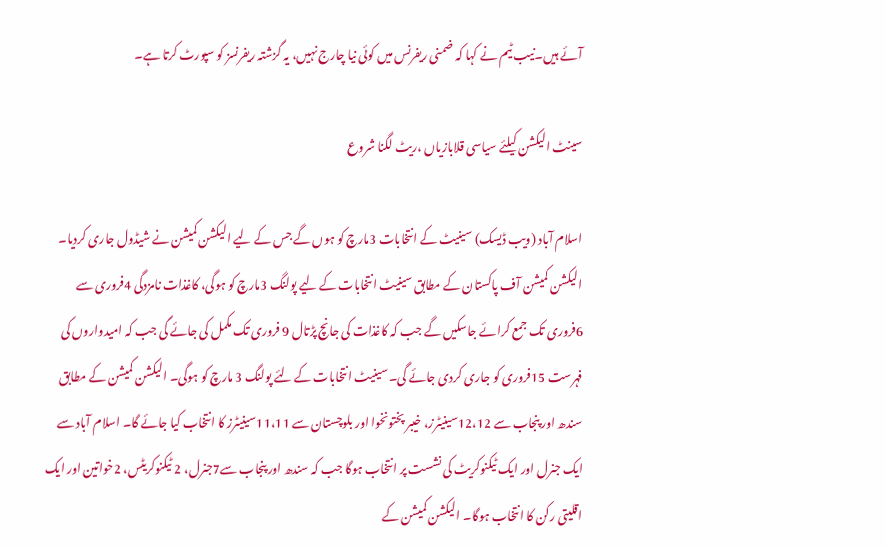آئے ہیں۔نیب ٹیم نے کہا کہ ضمنی ریفرنس میں کوئی نیا چارج نہیں، یہ گزشتہ ریفرنسز کو سپورٹ کرتا ہے۔

سینٹ الیکشن کیلئے سیاسی قلابازیاں ،ریٹ لگنا شروع

اسلام آباد (ویب ڈیسک) سینیٹ کے انتخابات 3مارچ کو ہوں گے جس کے لیے الیکشن کمیشن نے شیڈول جاری کردیا۔ الیکشن کمیشن آف پاکستان کے مطابق سینیٹ انتخابات کے لیے پولنگ 3مارچ کو ہوگی، کاغذات نامزدگی 4فروری سے 6فروری تک جمع کرائے جاسکیں گے جب کہ کاغذات کی جانچ پڑتال 9 فروری تک مکمل کی جائے گی جب کہ امیدواروں کی فہرست 15فروری کو جاری کردی جائے گی۔ سینیٹ انتخابات کے لئے پولنگ 3 مارچ کو ہوگی۔ الیکشن کمیشن کے مطابق سندھ اور پنجاب سے 12،12سینیٹرز، خیبر پختونخوا اور بلوچستان سے 11،11سینیٹرز کا انتخاب کیا جائے گا۔ اسلام آباد سے ایک جنرل اور ایک ٹیکنوکریٹ کی نشست پر انتخاب ہوگا جب کہ سندھ اور پنجاب سے7جنرل، 2 ٹیکنوکریٹس، 2خواتین اور ایک اقلیتی رکن کا انتخاب ہوگا۔ الیکشن کمیشن کے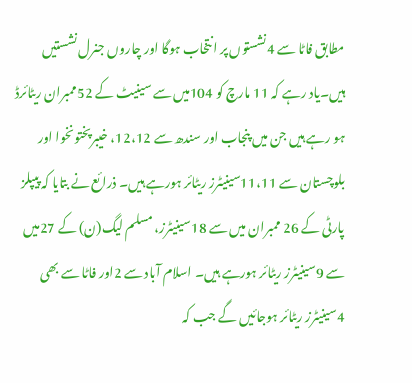مطابق فاٹا سے 4نشستوں پر انتخاب ہوگا اور چاروں جنرل نشستیں ہیں۔یاد رہے کہ 11 مارچ کو 104میں سے سینیٹ کے 52ممبران ریٹائرڈ ہو رہے ہیں جن میں پنجاب اور سندھ سے 12،12، خیبرپختونخوا اور بلوچستان سے 11،11سینیٹرز ریٹائر ہورہے ہیں۔ ذرائع نے بتایا کہ پیپلز پارٹی کے 26 ممبران میں سے 18سینیٹرز، مسلم لیگ(ن) کے 27میں سے 9سینیٹرز ریٹائر ہورہے ہیں۔ اسلام آباد سے 2اور فاٹا سے بھی 4سینیٹرز ریٹائر ہوجائیں گے جب کہ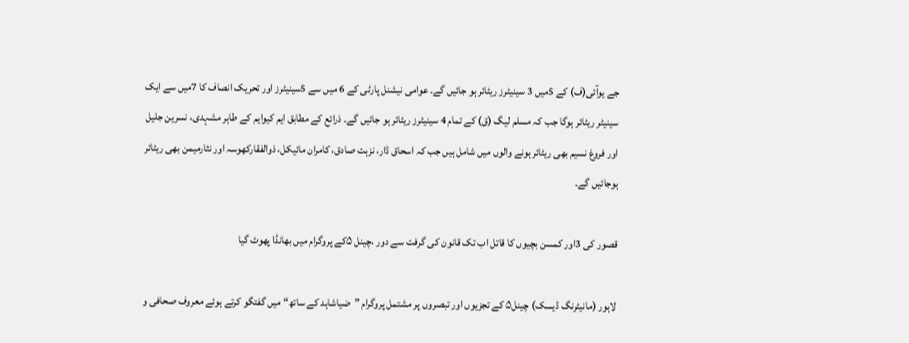جے یوآئی(ف) کے 5میں 3 سینیٹرز ریٹائر ہو جائیں گے۔ عوامی نیشنل پارٹی کے 6 میں سے 5سینیٹرز اور تحریک انصاف کا 7میں سے ایک سینیٹر ریٹائر ہوگا جب کہ مسلم لیگ (ق) کے تمام 4 سینیٹرز ریٹائر ہو جائیں گے۔ ذرائع کے مطابق ایم کیوایم کے طاہر مشہدی، نسرین جلیل اور فروغ نسیم بھی ریٹائر ہونے والوں میں شامل ہیں جب کہ اسحاق ڈار، نزہت صادق، کامران مائیکل، ذوالفقارکھوسہ اور نثارمیمن بھی ریٹائر ہوجائیں گے۔

قصور کی 3اور کمسن بچیوں کا قاتل اب تک قانون کی گرفت سے دور ،چینل ۵کے پروگرام میں بھانڈا پھوٹ گیا

لاہور (مانیٹرنگ ڈیسک) چینل۵ کے تجزیوں اور تبصروں پر مشتمل پروگرام ”ضیاشاہد کے ساتھ“ میں گفتگو کرتے ہوئے معروف صحافی و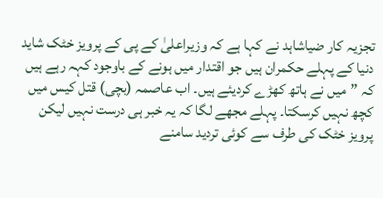تجزیہ کار ضیاشاہد نے کہا ہے کہ وزیراعلیٰ کے پی کے پرویز خٹک شاید دنیا کے پہلے حکمران ہیں جو اقتدار میں ہونے کے باوجود کہہ رہے ہیں کہ ”میں نے ہاتھ کھڑے کردیئے ہیں۔ اب عاصمہ (بچی) قتل کیس میں کچھ نہیں کرسکتا۔ پہلے مجھے لگا کہ یہ خبر ہی درست نہیں لیکن پرویز خٹک کی طرف سے کوئی تردید سامنے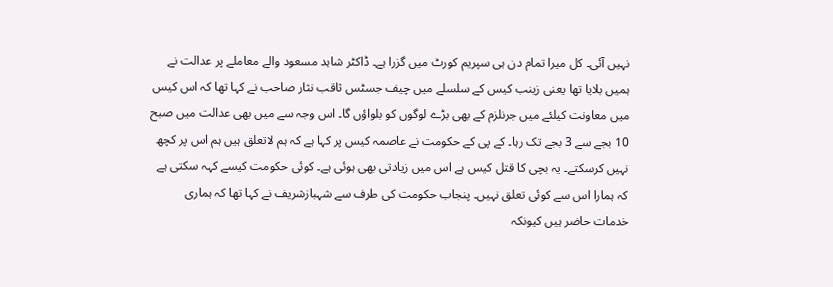نہیں آئی۔ کل میرا تمام دن ہی سپریم کورٹ میں گزرا ہے۔ ڈاکٹر شاہد مسعود والے معاملے پر عدالت نے ہمیں بلایا تھا یعنی زینب کیس کے سلسلے میں چیف جسٹس ثاقب نثار صاحب نے کہا تھا کہ اس کیس میں معاونت کیلئے میں جرنلزم کے بھی بڑے لوگوں کو بلواؤں گا۔ اس وجہ سے میں بھی عدالت میں صبح 10 بجے سے 3 بجے تک رہا۔ کے پی کے حکومت نے عاصمہ کیس پر کہا ہے کہ ہم لاتعلق ہیں ہم اس پر کچھ نہیں کرسکتے۔ یہ بچی کا قتل کیس ہے اس میں زیادتی بھی ہوئی ہے۔ کوئی حکومت کیسے کہہ سکتی ہے کہ ہمارا اس سے کوئی تعلق نہیں۔ پنجاب حکومت کی طرف سے شہبازشریف نے کہا تھا کہ ہماری خدمات حاضر ہیں کیونکہ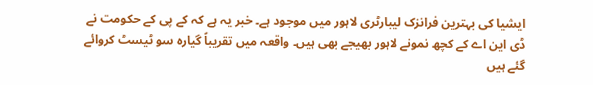ایشیا کی بہترین فرانزک لیبارٹری لاہور میں موجود ہے۔ خبر یہ ہے کہ کے پی کے حکومت نے ڈی این اے کے کچھ نمونے لاہور بھیجے بھی ہیں۔ واقعہ میں تقریباً گیارہ سو ٹیسٹ کروائے گئے ہیں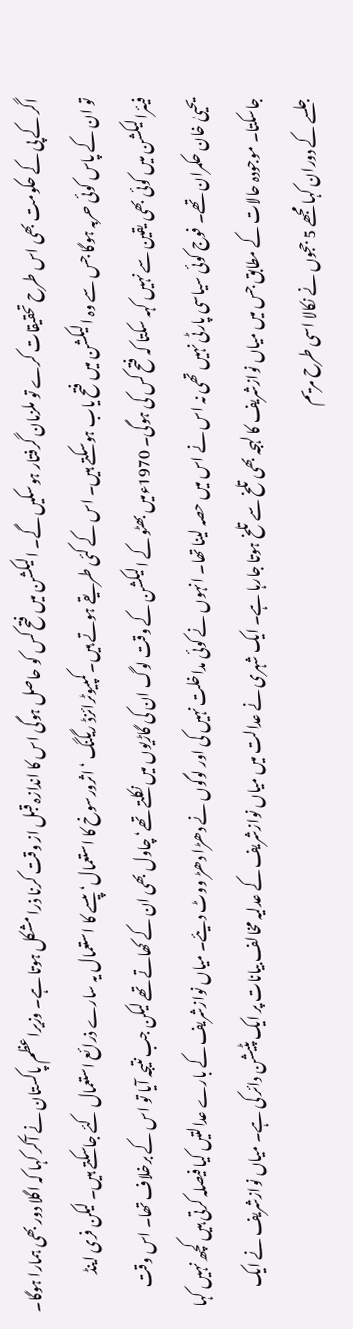اگر کے پی کے حکومت بھی اس طرح تحقیقات کرے تو ملزمان گرفتار ہوسکیں گے۔ الیکشن میں فتح کس کو حاصل ہوگی اس کا اندازہ قبل از وقت کرنا ذرا مشکل ہوتا ہے۔ وزیراعظم پاکستان نے آکر کہا کہ اگلا دور بھی ہمارا ہوگا۔ تو ان کے پاس کوئی حربہ ہوگا جس سے وہ الیکشن میں فتح یاب ہوسکتے ہیں۔ اس کے کئی طریقے ہوتے ہیں۔ کمپیوٹرائزڈ ریگنگ ‘ اثرورسوخ کا استعمال‘ پیسے کا استعمال یہ سارے ذرائع استعمال کئے جاسکتے ہیں۔ لیکن فری اینڈ فیئرالیکشن میں کوئی بھی یقین سے نہیں کہہ سکتا کہ فتح کس کی ہوگی۔ 1970ءمیں بھٹو کے الیکشن کے وقت لوگ ان کی گاڑیوں میں نکلتے تھے‘ چاول بھی ان کے کھاتے تھے لیکن جب نتیجہ آیا تو اس کے برخلاف تھا۔ اس وقت یحییٰ خان حکمران تھے۔ فوج کوئی سیاسی پارٹی نہیں تھی نہ اس نے اس میں حصہ لینا تھا۔ انہوں نے کوئی مداخلت نہیں کی اور لوگوں نے دھڑا دھڑ ووٹ دیئے۔ میاں نوازشریف کے بارے عدالتیں کیا فیصلہ کرتی ہیں کچھ نہیں کہا جاسکتا۔ موجودہ حالات کے مطابق جس میں میاں نوازشریف کا لہجہ بھی تلخ سے تلخ ہوتا جارہا ہے۔ ایک شہری نے عدالت میں میاں نوازشریف کے عدلیہ مخالف بیانات پر ایک پٹیشن دائر کی ہے۔ میاں نوازشریف نے ایک جلسے کے دوران کہا مجھے 5 ججوں نے نکالا اسی طرح مریم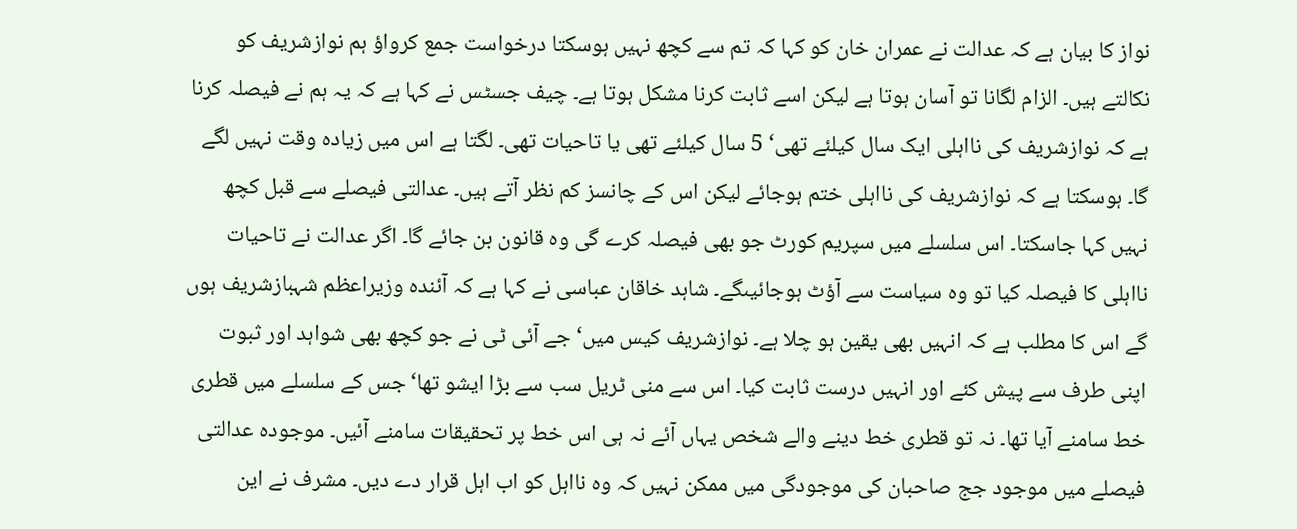نواز کا بیان ہے کہ عدالت نے عمران خان کو کہا کہ تم سے کچھ نہیں ہوسکتا درخواست جمع کرواؤ ہم نوازشریف کو نکالتے ہیں۔ الزام لگانا تو آسان ہوتا ہے لیکن اسے ثابت کرنا مشکل ہوتا ہے۔ چیف جسٹس نے کہا ہے کہ یہ ہم نے فیصلہ کرنا ہے کہ نوازشریف کی نااہلی ایک سال کیلئے تھی‘ 5 سال کیلئے تھی یا تاحیات تھی۔ لگتا ہے اس میں زیادہ وقت نہیں لگے گا۔ ہوسکتا ہے کہ نوازشریف کی نااہلی ختم ہوجائے لیکن اس کے چانسز کم نظر آتے ہیں۔ عدالتی فیصلے سے قبل کچھ نہیں کہا جاسکتا۔ اس سلسلے میں سپریم کورٹ جو بھی فیصلہ کرے گی وہ قانون بن جائے گا۔ اگر عدالت نے تاحیات نااہلی کا فیصلہ کیا تو وہ سیاست سے آؤٹ ہوجائیںگے۔ شاہد خاقان عباسی نے کہا ہے کہ آئندہ وزیراعظم شہبازشریف ہوں گے اس کا مطلب ہے کہ انہیں بھی یقین ہو چلا ہے۔ نوازشریف کیس میں‘ جے آئی ٹی نے جو کچھ بھی شواہد اور ثبوت اپنی طرف سے پیش کئے اور انہیں درست ثابت کیا۔ اس سے منی ٹریل سب سے بڑا ایشو تھا‘ جس کے سلسلے میں قطری خط سامنے آیا تھا۔ نہ تو قطری خط دینے والے شخص یہاں آئے نہ ہی اس خط پر تحقیقات سامنے آئیں۔ موجودہ عدالتی فیصلے میں موجود جج صاحبان کی موجودگی میں ممکن نہیں کہ وہ نااہل کو اب اہل قرار دے دیں۔ مشرف نے این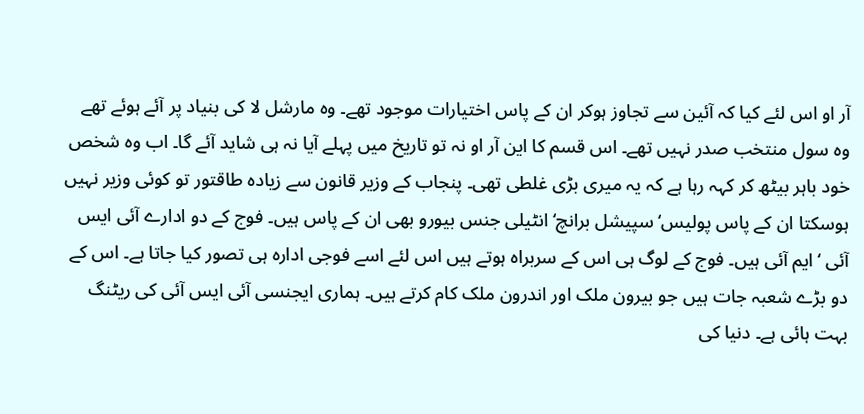آر او اس لئے کیا کہ آئین سے تجاوز ہوکر ان کے پاس اختیارات موجود تھے۔ وہ مارشل لا کی بنیاد پر آئے ہوئے تھے وہ سول منتخب صدر نہیں تھے۔ اس قسم کا این آر او نہ تو تاریخ میں پہلے آیا نہ ہی شاید آئے گا۔ اب وہ شخص خود باہر بیٹھ کر کہہ رہا ہے کہ یہ میری بڑی غلطی تھی۔ پنجاب کے وزیر قانون سے زیادہ طاقتور تو کوئی وزیر نہیں ہوسکتا ان کے پاس پولیس‘ سپیشل برانچ‘ انٹیلی جنس بیورو بھی ان کے پاس ہیں۔ فوج کے دو ادارے آئی ایس آئی ‘ ایم آئی ہیں۔ فوج کے لوگ ہی اس کے سربراہ ہوتے ہیں اس لئے اسے فوجی ادارہ ہی تصور کیا جاتا ہے۔ اس کے دو بڑے شعبہ جات ہیں جو بیرون ملک اور اندرون ملک کام کرتے ہیں۔ ہماری ایجنسی آئی ایس آئی کی ریٹنگ بہت ہائی ہے۔ دنیا کی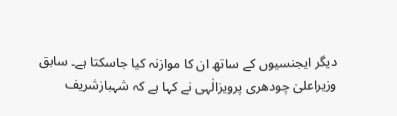دیگر ایجنسیوں کے ساتھ ان کا موازنہ کیا جاسکتا ہے۔ سابق وزیراعلیٰ چودھری پرویزالٰہی نے کہا ہے کہ شہبازشریف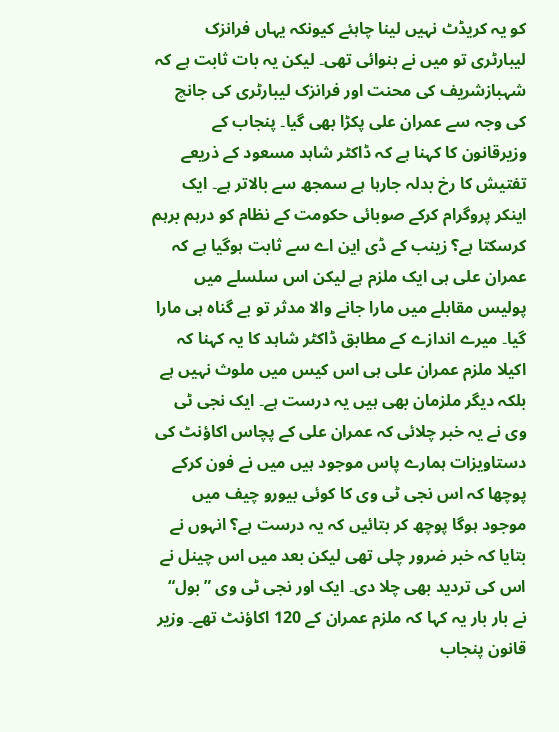کو یہ کریڈٹ نہیں لینا چاہئے کیونکہ یہاں فرانزک لیبارٹری تو میں نے بنوائی تھی۔ لیکن یہ بات ثابت ہے کہ شہبازشریف کی محنت اور فرانزک لیبارٹری کی جانچ کی وجہ سے عمران علی پکڑا بھی گیا۔ پنجاب کے وزیرقانون کا کہنا ہے کہ ڈاکٹر شاہد مسعود کے ذریعے تفتیش کا رخ بدلہ جارہا ہے سمجھ سے بالاتر ہے۔ ایک اینکر پروگرام کرکے صوبائی حکومت کے نظام کو درہم برہم کرسکتا ہے؟ زینب کے ڈی این اے سے ثابت ہوگیا ہے کہ عمران علی ہی ایک ملزم ہے لیکن اس سلسلے میں پولیس مقابلے میں مارا جانے والا مدثر تو بے گناہ ہی مارا گیا۔ میرے اندازے کے مطابق ڈاکٹر شاہد کا یہ کہنا کہ اکیلا ملزم عمران علی ہی اس کیس میں ملوث نہیں ہے بلکہ دیگر ملزمان بھی ہیں یہ درست ہے۔ ایک نجی ٹی وی نے یہ خبر چلائی کہ عمران علی کے پچاس اکاؤنٹ کی دستاویزات ہمارے پاس موجود ہیں میں نے فون کرکے پوچھا کہ اس نجی ٹی وی کا کوئی بیورو چیف میں موجود ہوگا پوچھ کر بتائیں کہ یہ درست ہے؟ انہوں نے بتایا کہ خبر ضرور چلی تھی لیکن بعد میں اس چینل نے اس کی تردید بھی چلا دی۔ ایک اور نجی ٹی وی ”بول“ نے بار بار یہ کہا کہ ملزم عمران کے 120 اکاؤنٹ تھے۔ وزیر قانون پنجاب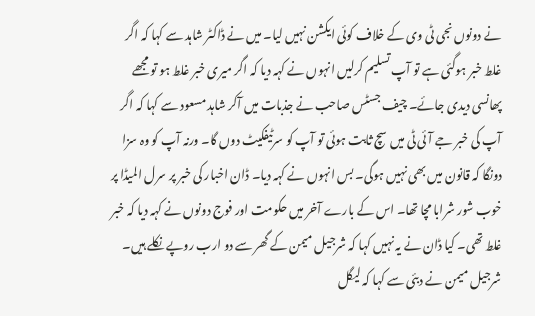نے دونوں نجی ٹی وی کے خلاف کوئی ایکشن نہیں لیا۔ میں نے ڈاکٹر شاہد سے کہا کہ اگر غلط خبر ہوگئی ہے تو آپ تسلیم کرلیں انہوں نے کہہ دیا کہ اگر میری خبر غلط ہو تو مجھے پھانسی دیدی جائے۔ چیف جسٹس صاحب نے جذبات میں آکر شاہد مسعود سے کہا کہ اگر آپ کی خبر جے آئی ٹی میں سچ ثابت ہوئی تو آپ کو سرٹیفکیٹ دوں گا۔ ورنہ آپ کو وہ سزا دونگا کہ قانون میں بھی نہیں ہوگی۔ بس انہوں نے کہہ دیا۔ ڈان اخبار کی خبر پر سرل المیڈا پر خوب شور شرابا مچا تھا۔ اس کے بارے آخر میں حکومت اور فوج دونوں نے کہہ دیا کہ خبر غلط تھی۔ کیا ڈان نے یہ نہیں کہا کہ شرجیل میمن کے گھر سے دو ارب روپے نکلے ہیں۔ شرجیل میمن نے دبئی سے کہا کہ لیگل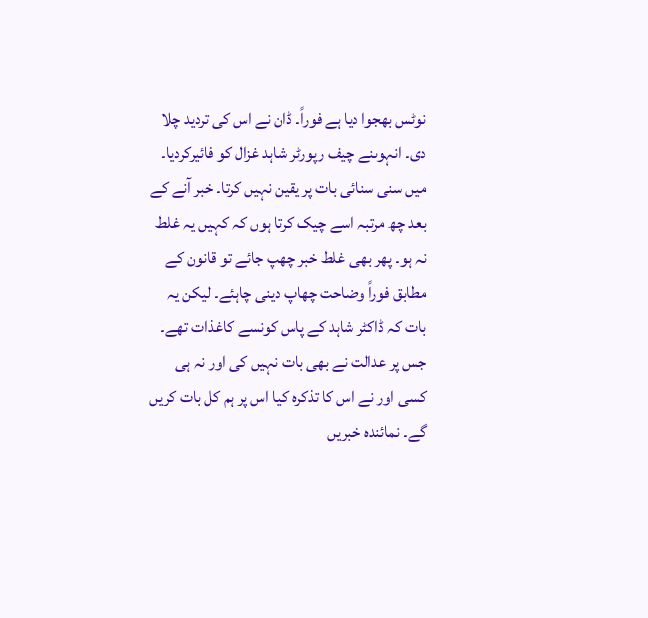نوٹس بھجوا دیا ہے فوراً۔ ڈان نے اس کی تردید چلا دی۔ انہوںنے چیف رپورٹر شاہد غزال کو فائیرکردیا۔ میں سنی سنائی بات پر یقین نہیں کرتا۔ خبر آنے کے بعد چھ مرتبہ اسے چیک کرتا ہوں کہ کہیں یہ غلط نہ ہو۔ پھر بھی غلط خبر چھپ جائے تو قانون کے مطابق فوراً وضاحت چھاپ دینی چاہئے۔ لیکن یہ بات کہ ڈاکٹر شاہد کے پاس کونسے کاغذات تھے۔ جس پر عدالت نے بھی بات نہیں کی اور نہ ہی کسی اور نے اس کا تذکرہ کیا اس پر ہم کل بات کریں گے۔ نمائندہ خبریں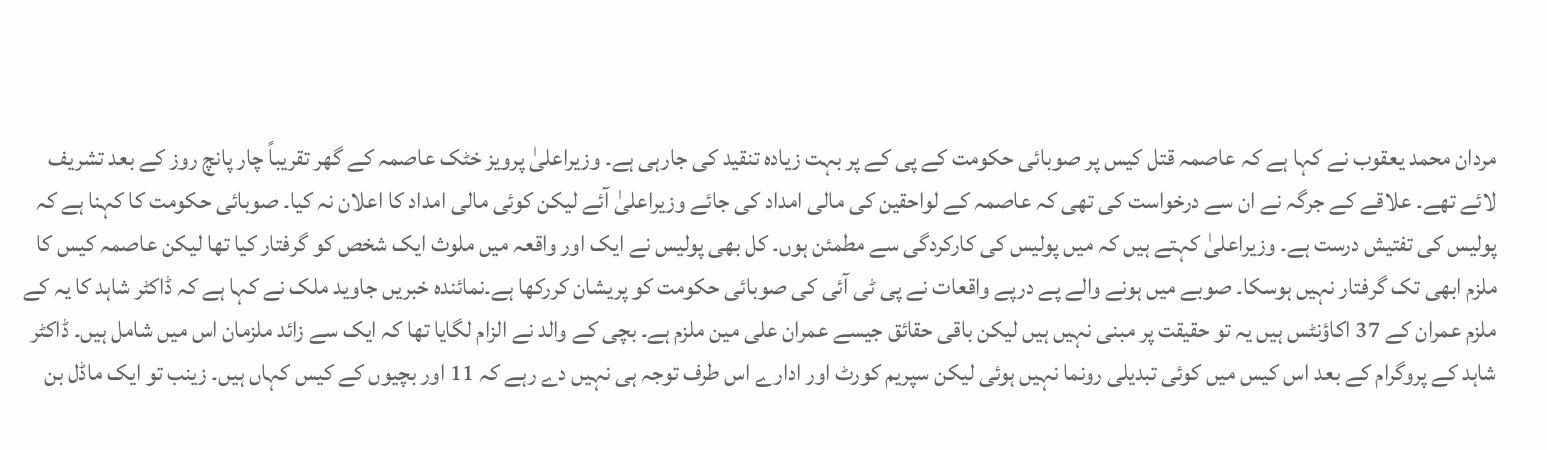مردان محمد یعقوب نے کہا ہے کہ عاصمہ قتل کیس پر صوبائی حکومت کے پی کے پر بہت زیادہ تنقید کی جارہی ہے۔ وزیراعلیٰ پرویز خٹک عاصمہ کے گھر تقریباً چار پانچ روز کے بعد تشریف لائے تھے۔ علاقے کے جرگہ نے ان سے درخواست کی تھی کہ عاصمہ کے لواحقین کی مالی امداد کی جائے وزیراعلیٰ آئے لیکن کوئی مالی امداد کا اعلان نہ کیا۔ صوبائی حکومت کا کہنا ہے کہ پولیس کی تفتیش درست ہے۔ وزیراعلیٰ کہتے ہیں کہ میں پولیس کی کارکردگی سے مطمئن ہوں۔ کل بھی پولیس نے ایک اور واقعہ میں ملوث ایک شخص کو گرفتار کیا تھا لیکن عاصمہ کیس کا ملزم ابھی تک گرفتار نہیں ہوسکا۔ صوبے میں ہونے والے پے درپے واقعات نے پی ٹی آئی کی صوبائی حکومت کو پریشان کررکھا ہے۔نمائندہ خبریں جاوید ملک نے کہا ہے کہ ڈاکٹر شاہد کا یہ کے ملزم عمران کے 37 اکاؤنٹس ہیں یہ تو حقیقت پر مبنی نہیں ہیں لیکن باقی حقائق جیسے عمران علی مین ملزم ہے۔ بچی کے والد نے الزام لگایا تھا کہ ایک سے زائد ملزمان اس میں شامل ہیں۔ ڈاکٹر شاہد کے پروگرام کے بعد اس کیس میں کوئی تبدیلی رونما نہیں ہوئی لیکن سپریم کورٹ اور ادارے اس طرف توجہ ہی نہیں دے رہے کہ 11 اور بچیوں کے کیس کہاں ہیں۔ زینب تو ایک ماڈل بن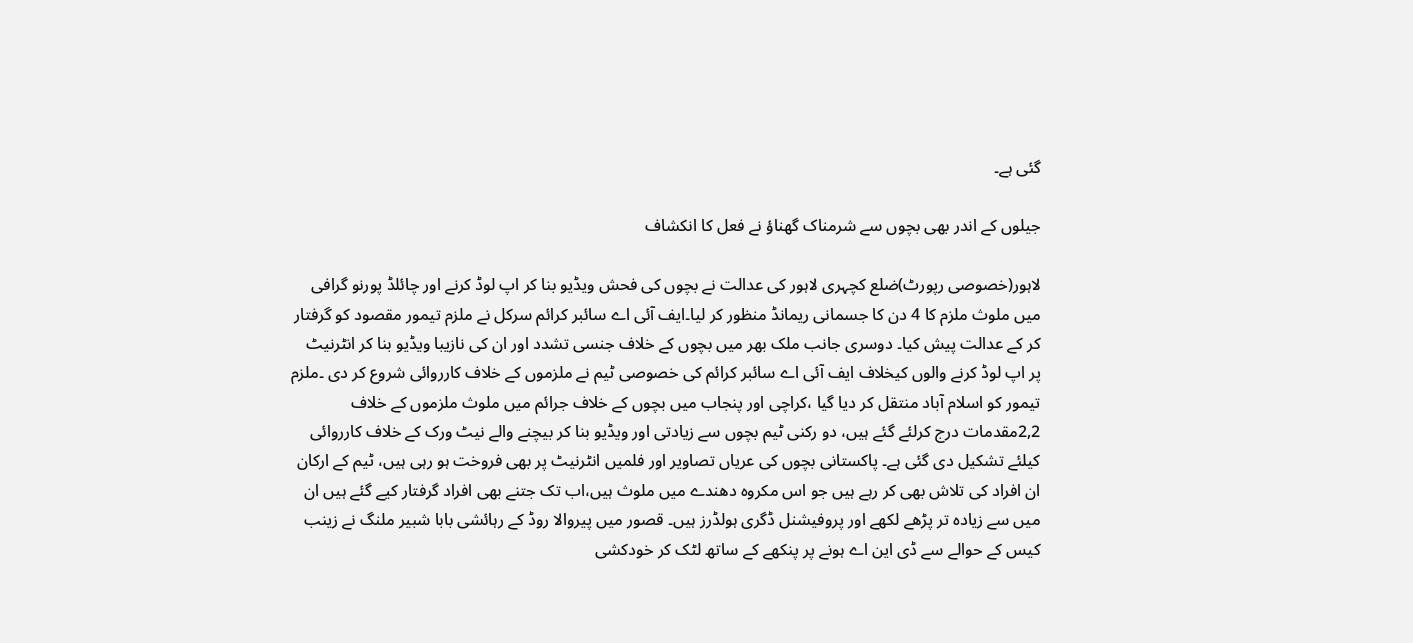گئی ہے۔

جیلوں کے اندر بھی بچوں سے شرمناک گھناؤ نے فعل کا انکشاف

لاہور(خصوصی رپورٹ)ضلع کچہری لاہور کی عدالت نے بچوں کی فحش ویڈیو بنا کر اپ لوڈ کرنے اور چائلڈ پورنو گرافی میں ملوث ملزم کا 4 دن کا جسمانی ریمانڈ منظور کر لیا۔ایف آئی اے سائبر کرائم سرکل نے ملزم تیمور مقصود کو گرفتار کر کے عدالت پیش کیا۔ دوسری جانب ملک بھر میں بچوں کے خلاف جنسی تشدد اور ان کی نازیبا ویڈیو بنا کر انٹرنیٹ پر اپ لوڈ کرنے والوں کیخلاف ایف آئی اے سائبر کرائم کی خصوصی ٹیم نے ملزموں کے خلاف کارروائی شروع کر دی ۔ملزم تیمور کو اسلام آباد منتقل کر دیا گیا ،کراچی اور پنجاب میں بچوں کے خلاف جرائم میں ملوث ملزموں کے خلاف 2,2مقدمات درج کرلئے گئے ہیں، دو رکنی ٹیم بچوں سے زیادتی اور ویڈیو بنا کر بیچنے والے نیٹ ورک کے خلاف کارروائی کیلئے تشکیل دی گئی ہے۔ پاکستانی بچوں کی عریاں تصاویر اور فلمیں انٹرنیٹ پر بھی فروخت ہو رہی ہیں، ٹیم کے ارکان ان افراد کی تلاش بھی کر رہے ہیں جو اس مکروہ دھندے میں ملوث ہیں،اب تک جتنے بھی افراد گرفتار کیے گئے ہیں ان میں سے زیادہ تر پڑھے لکھے اور پروفیشنل ڈگری ہولڈرز ہیں۔ قصور میں پیروالا روڈ کے رہائشی بابا شبیر ملنگ نے زینب کیس کے حوالے سے ڈی این اے ہونے پر پنکھے کے ساتھ لٹک کر خودکشی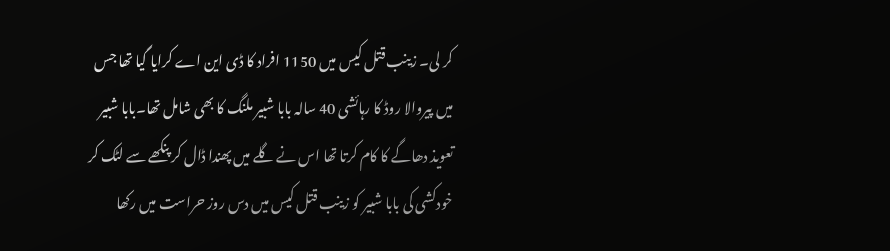کر لی۔ زینب قتل کیس میں 1150 افراد کا ڈی این اے کرایا گیا تھا جس میں پیروالا روڈ کا رہائشی 40 سالہ بابا شبیر ملنگ کا بھی شامل تھا۔بابا شبیر تعویذ دھاگے کا کام کرتا تھا اس نے گلے میں پھندا ڈال کر پنکھے سے لٹک کر خودکشی کی بابا شبیر کو زینب قتل کیس میں دس روز حراست میں رکھا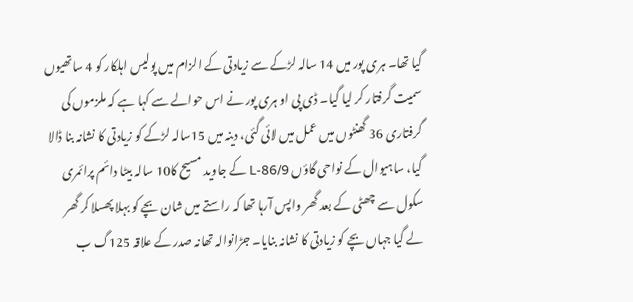گیا تھا۔ ہری پور میں 14 سالہ لڑکے سے زیادتی کے الزام میں پولیس اہلکار کو 4 ساتھیوں سمیت گرفتار کر لیا گیا۔ ڈی پی او ہری پور نے اس حوالے سے کہا ہے کہ ملزموں کی گرفتاری 36 گھنٹوں میں عمل میں لائی گئی، دینہ میں 15سالہ لڑکے کو زیادتی کا نشانہ بنا ڈالا گیا، ساہیوال کے نواحی گاؤں 86/9-L کے جاوید مسیح کا10 سالہ بیٹا دائم پرائمری سکول سے چھٹی کے بعد گھر واپس آرہا تھا کہ راستے میں شان بچے کو بہلا پھسلا کر گھر لے گیا جہاں بچے کو زیادتی کا نشانہ بنایا۔ جڑانوالہ تھانہ صدر کے علاقہ 125گ ب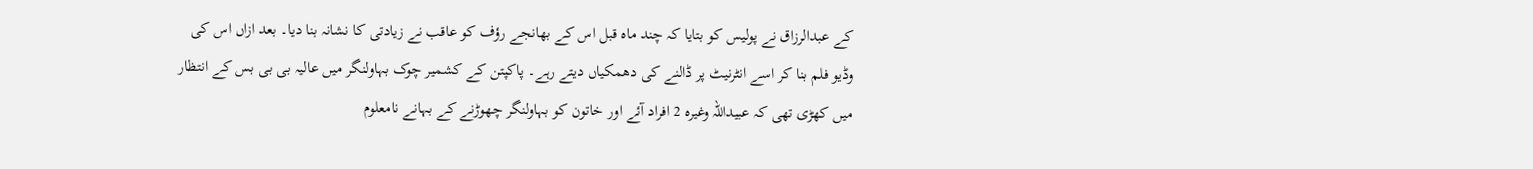کے عبدالرزاق نے پولیس کو بتایا کہ چند ماہ قبل اس کے بھانجے رؤف کو عاقب نے زیادتی کا نشانہ بنا دیا۔ بعد ازاں اس کی وڈیو فلم بنا کر اسے انٹرنیٹ پر ڈالنے کی دھمکیاں دیتے رہے۔ پاکپتن کے کشمیر چوک بہاولنگر میں عالیہ بی بی بس کے انتظار میں کھڑی تھی کہ عبیداللہ وغیرہ 2 افراد آئے اور خاتون کو بہاولنگر چھوڑنے کے بہانے نامعلوم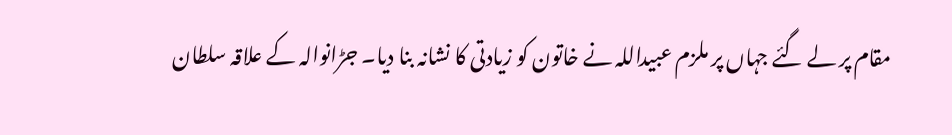مقام پر لے گئے جہاں پر ملزم عبیداللہ نے خاتون کو زیادتی کا نشانہ بنا دیا۔ جڑانوالہ کے علاقہ سلطان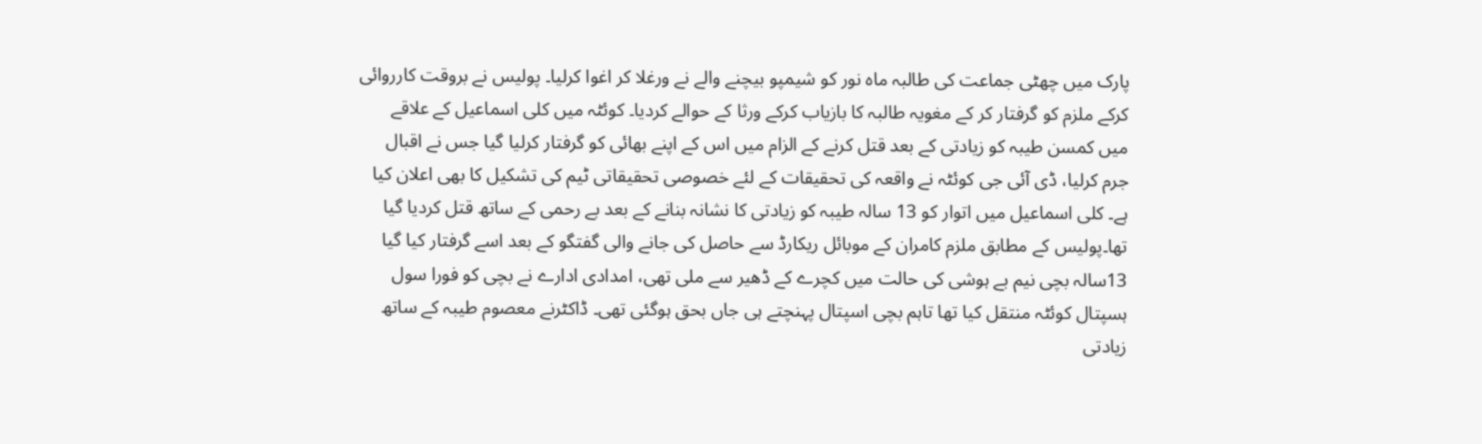پارک میں چھٹی جماعت کی طالبہ ماہ نور کو شیمپو بیچنے والے نے ورغلا کر اغوا کرلیا۔ پولیس نے بروقت کارروائی کرکے ملزم کو گرفتار کر کے مغویہ طالبہ کا بازیاب کرکے ورثا کے حوالے کردیا۔ کوئٹہ میں کلی اسماعیل کے علاقے میں کمسن طیبہ کو زیادتی کے بعد قتل کرنے کے الزام میں اس کے اپنے بھائی کو گرفتار کرلیا گیا جس نے اقبال جرم کرلیا، ڈی آئی جی کوئٹہ نے واقعہ کی تحقیقات کے لئے خصوصی تحقیقاتی ٹیم کی تشکیل کا بھی اعلان کیا ہے۔ کلی اسماعیل میں اتوار کو 13 سالہ طیبہ کو زیادتی کا نشانہ بنانے کے بعد بے رحمی کے ساتھ قتل کردیا گیا تھا۔پولیس کے مطابق ملزم کامران کے موبائل ریکارڈ سے حاصل کی جانے والی گفتگو کے بعد اسے گرفتار کیا گیا 13سالہ بچی نیم بے ہوشی کی حالت میں کچرے کے ڈھیر سے ملی تھی، امدادی ادارے نے بچی کو فورا سول ہسپتال کوئٹہ منتقل کیا تھا تاہم بچی اسپتال پہنچتے ہی جاں بحق ہوگئی تھی۔ ڈاکٹرنے معصوم طیبہ کے ساتھ زیادتی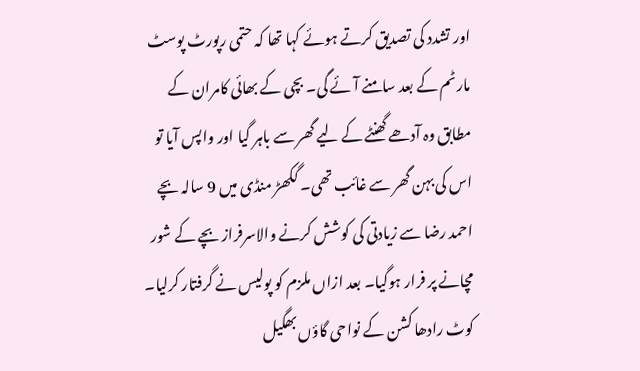اور تشدد کی تصدیق کرتے ہوئے کہا تھا کہ حتمی رپورٹ پوسٹ مارٹم کے بعد سامنے آئے گی۔ بچی کے بھائی کامران کے مطابق وہ آدھے گھنٹے کے لیے گھر سے باہر گیا اور واپس آیا تو اس کی بہن گھر سے غائب تھی۔ گکھڑ منڈی میں 9 سالہ بچے احمد رضا سے زیادتی کی کوشش کرنے والاسرفراز بچے کے شور مچانے پر فرار ہوگیا۔ بعد ازاں ملزم کو پولیس نے گرفتار کرلیا۔ کوٹ رادھا کشن کے نواحی گاؤں بھگیل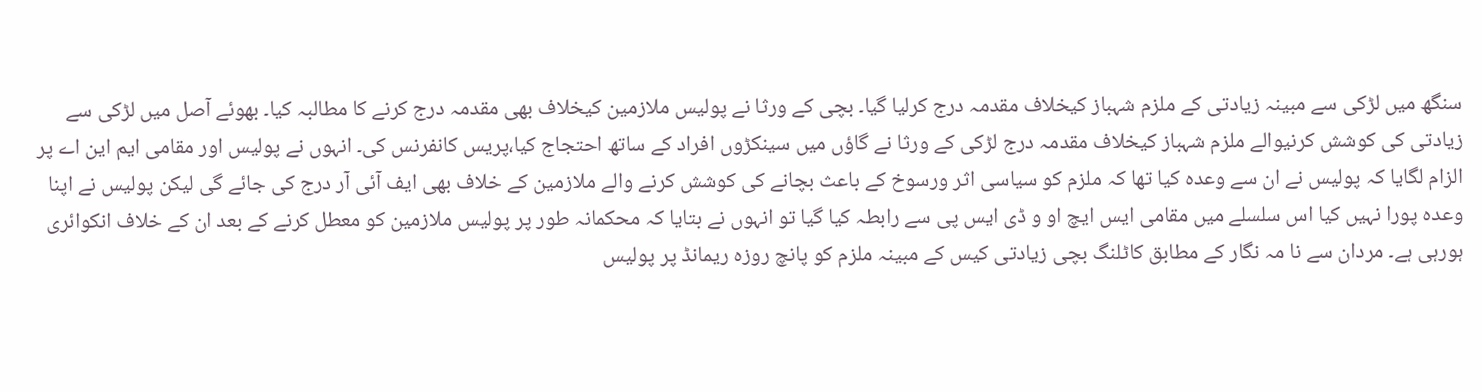سنگھ میں لڑکی سے مبینہ زیادتی کے ملزم شہباز کیخلاف مقدمہ درج کرلیا گیا۔ بچی کے ورثا نے پولیس ملازمین کیخلاف بھی مقدمہ درج کرنے کا مطالبہ کیا۔ بھوئے آصل میں لڑکی سے زیادتی کی کوشش کرنیوالے ملزم شہباز کیخلاف مقدمہ درج لڑکی کے ورثا نے گاؤں میں سینکڑوں افراد کے ساتھ احتجاج کیا،پریس کانفرنس کی۔ انہوں نے پولیس اور مقامی ایم این اے پر الزام لگایا کہ پولیس نے ان سے وعدہ کیا تھا کہ ملزم کو سیاسی اثر ورسوخ کے باعث بچانے کی کوشش کرنے والے ملازمین کے خلاف بھی ایف آئی آر درج کی جائے گی لیکن پولیس نے اپنا وعدہ پورا نہیں کیا اس سلسلے میں مقامی ایس ایچ او و ڈی ایس پی سے رابطہ کیا گیا تو انہوں نے بتایا کہ محکمانہ طور پر پولیس ملازمین کو معطل کرنے کے بعد ان کے خلاف انکوائری ہورہی ہے۔ مردان سے نا مہ نگار کے مطابق کاٹلنگ بچی زیادتی کیس کے مبینہ ملزم کو پانچ روزہ ریمانڈ پر پولیس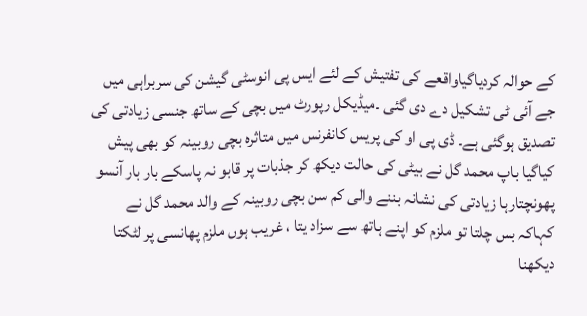کے حوالہ کردیاگیاواقعے کی تفتیش کے لئے ایس پی انوسٹی گیشن کی سربراہی میں جے آئی ٹی تشکیل دے دی گئی ۔میڈیکل رپورٹ میں بچی کے ساتھ جنسی زیادتی کی تصدیق ہوگئی ہے۔ ڈی پی او کی پریس کانفرنس میں متاثرہ بچی روبینہ کو بھی پیش کیاگیا باپ محمد گل نے بیٹی کی حالت دیکھ کر جذبات پر قابو نہ پاسکے بار بار آنسو پھونچتارہا زیادتی کی نشانہ بننے والی کم سن بچی روبینہ کے والد محمد گل نے کہاکہ بس چلتا تو ملزم کو اپنے ہاتھ سے سزاد یتا ، غریب ہوں ملزم پھانسی پر لٹکتا دیکھنا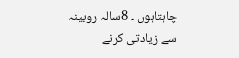چاہتاہوں ۔ 8سالہ روبینہ سے زیادتی کرنے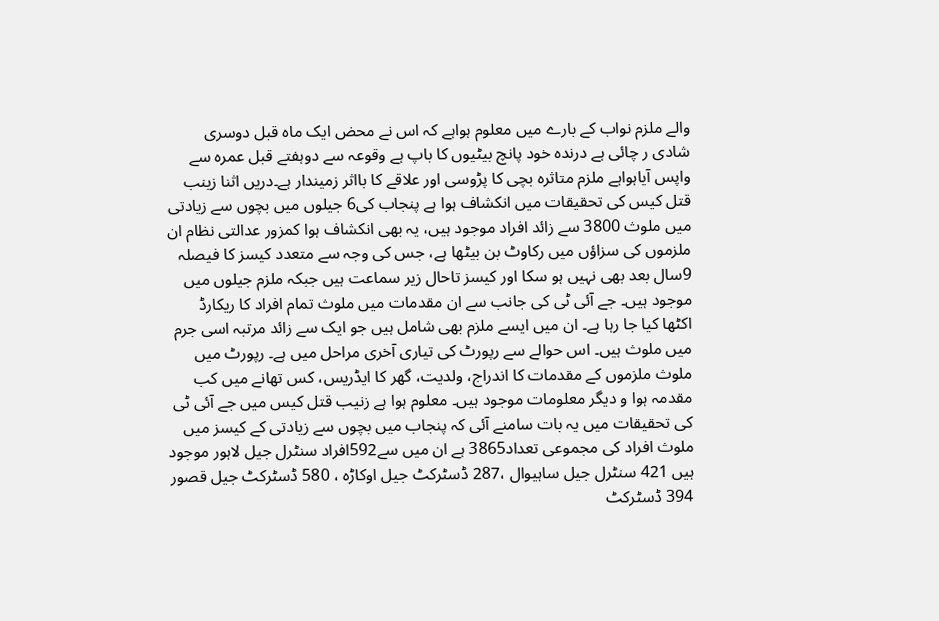والے ملزم نواب کے بارے میں معلوم ہواہے کہ اس نے محض ایک ماہ قبل دوسری شادی ر چائی ہے درندہ خود پانچ بیٹیوں کا باپ ہے وقوعہ سے دوہفتے قبل عمرہ سے واپس آیاہواہے ملزم متاثرہ بچی کا پڑوسی اور علاقے کا بااثر زمیندار ہے۔دریں اثنا زینب قتل کیس کی تحقیقات میں انکشاف ہوا ہے پنجاب کی6 جیلوں میں بچوں سے زیادتی میں ملوث 3800 سے زائد افراد موجود ہیں، یہ بھی انکشاف ہوا کمزور عدالتی نظام ان ملزموں کی سزاؤں میں رکاوٹ بن بیٹھا ہے، جس کی وجہ سے متعدد کیسز کا فیصلہ 9سال بعد بھی نہیں ہو سکا اور کیسز تاحال زیر سماعت ہیں جبکہ ملزم جیلوں میں موجود ہیں۔ جے آئی ٹی کی جانب سے ان مقدمات میں ملوث تمام افراد کا ریکارڈ اکٹھا کیا جا رہا ہے۔ ان میں ایسے ملزم بھی شامل ہیں جو ایک سے زائد مرتبہ اسی جرم میں ملوث ہیں۔ اس حوالے سے رپورٹ کی تیاری آخری مراحل میں ہے۔ رپورٹ میں ملوث ملزموں کے مقدمات کا اندراج، ولدیت، گھر کا ایڈریس، کس تھانے میں کب مقدمہ ہوا و دیگر معلومات موجود ہیں۔ معلوم ہوا ہے زنیب قتل کیس میں جے آئی ٹی کی تحقیقات میں یہ بات سامنے آئی کہ پنجاب میں بچوں سے زیادتی کے کیسز میں ملوث افراد کی مجموعی تعداد3865 ہے ان میں سے592افراد سنٹرل جیل لاہور موجود ہیں 421 سنٹرل جیل ساہیوال ،287 ڈسٹرکٹ جیل اوکاڑہ ، 580 ڈسٹرکٹ جیل قصور 394 ڈسٹرکٹ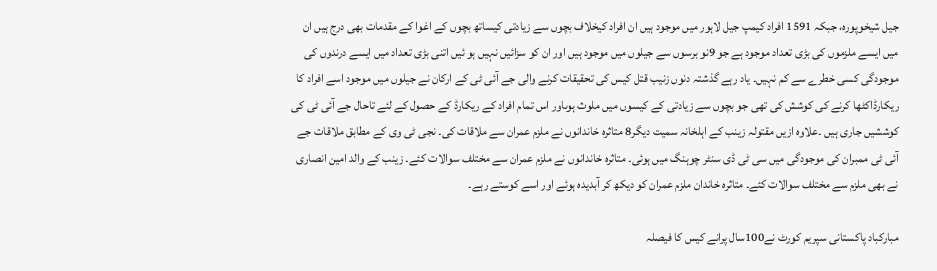جیل شیخوپورہ، جبکہ 1591 افراد کیمپ جیل لاہور میں موجود ہیں ان افراد کیخلاف بچوں سے زیادتی کیساتھ بچوں کے اغوا کے مقدمات بھی درج ہیں ان میں ایسے ملزموں کی بڑی تعداد موجود ہے جو 9نو برسوں سے جیلوں میں موجود ہیں اور ان کو سزائیں نہیں ہو ئیں اتنی بڑی تعداد میں ایسے درندوں کی موجودگی کسی خطرے سے کم نہیں۔ یاد رہے گذشتہ دنوں زنیب قتل کیس کی تحقیقات کرنے والی جے آئی ٹی کے ارکان نے جیلوں میں موجود اسے افراد کا ریکارڈاکٹھا کرنے کی کوشش کی تھی جو بچوں سے زیادتی کے کیسوں میں ملوث ہوںاور اس تمام افراد کے ریکارڈ کے حصول کے لئے تاحال جے آئی ٹی کی کوششیں جاری ہیں ۔علاوہ ازیں مقتولہ زینب کے اہلخانہ سمیت دیگر8 متاثرہ خاندانوں نے ملزم عمران سے ملاقات کی۔ نجی ٹی وی کے مطابق ملاقات جے آئی ٹی ممبران کی موجودگی میں سی ٹی ڈی سنٹر چوہنگ میں ہوئی۔ متاثرہ خاندانوں نے ملزم عمران سے مختلف سوالات کئے۔ زینب کے والد امین انصاری نے بھی ملزم سے مختلف سوالات کئے۔ متاثرہ خاندان ملزم عمران کو دیکھ کر آبدیدہ ہوئے اور اسے کوستے رہے۔

مبارکباد پاکستانی سپریم کورٹ نے100سال پرانے کیس کا فیصلہ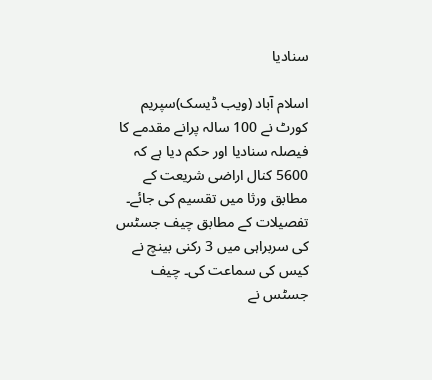سنادیا

اسلام آباد (ویب ڈیسک)سپریم کورٹ نے 100 سالہ پرانے مقدمے کا فیصلہ سنادیا اور حکم دیا ہے کہ 5600 کنال اراضی شریعت کے مطابق ورثا میں تقسیم کی جائے۔ تفصیلات کے مطابق چیف جسٹس کی سربراہی میں 3 رکنی بینچ نے کیس کی سماعت کی۔ چیف جسٹس نے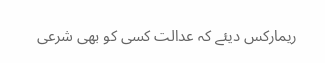ریمارکس دیئے کہ عدالت کسی کو بھی شرعی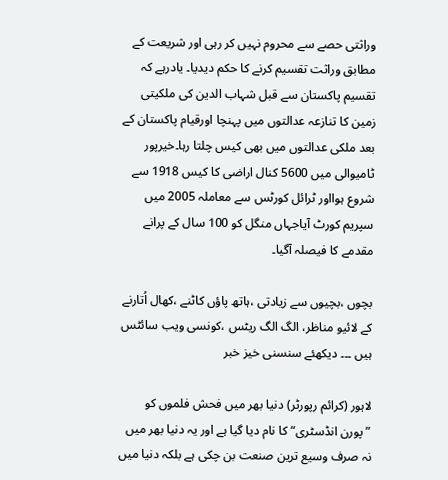وراثتی حصے سے محروم نہیں کر رہی اور شریعت کے مطابق وراثت تقسیم کرنے کا حکم دیدیا۔ یادرہے کہ تقسیم پاکستان سے قبل شہاب الدین کی ملکیتی زمین کا تنازعہ عدالتوں میں پہنچا اورقیام پاکستان کے بعد ملکی عدالتوں میں بھی کیس چلتا رہا۔خیرپور ٹامیوالی میں 5600 کنال اراضی کا کیس 1918 سے شروع ہوااور ٹرائل کورٹس سے معاملہ 2005 میں سپریم کورٹ آیاجہاں منگل کو 100 سال کے پرانے مقدمے کا فیصلہ آگیا۔

بچوں ،بچیوں سے زیادتی ،ہاتھ پاؤں کاٹنے ،کھال اُتارنے کے لائیو مناظر، الگ الگ ریٹس ،کونسی ویب سائٹس ہیں ۔۔۔ دیکھئے سنسنی خیز خبر

لاہور (کرائم رپورٹر) دنیا بھر میں فحش فلموں کو ”پورن انڈسٹری“ کا نام دیا گیا ہے اور یہ دنیا بھر میں نہ صرف وسیع ترین صنعت بن چکی ہے بلکہ دنیا میں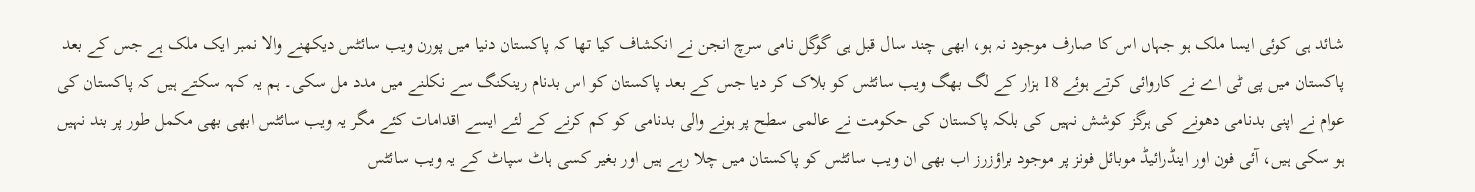شائد ہی کوئی ایسا ملک ہو جہاں اس کا صارف موجود نہ ہو، ابھی چند سال قبل ہی گوگل نامی سرچ انجن نے انکشاف کیا تھا کہ پاکستان دنیا میں پورن ویب سائٹس دیکھنے والا نمبر ایک ملک ہے جس کے بعد پاکستان میں پی ٹی اے نے کاروائی کرتے ہوئے 18 ہزار کے لگ بھگ ویب سائٹس کو بلاک کر دیا جس کے بعد پاکستان کو اس بدنام رینکنگ سے نکلنے میں مدد مل سکی۔ ہم یہ کہہ سکتے ہیں کہ پاکستان کی عوام نے اپنی بدنامی دھونے کی ہرگز کوشش نہیں کی بلکہ پاکستان کی حکومت نے عالمی سطح پر ہونے والی بدنامی کو کم کرنے کے لئے ایسے اقدامات کئے مگر یہ ویب سائٹس ابھی بھی مکمل طور پر بند نہیں ہو سکی ہیں، آئی فون اور اینڈرائیڈ موبائل فونز پر موجود براؤزرز اب بھی ان ویب سائٹس کو پاکستان میں چلا رہے ہیں اور بغیر کسی ہاٹ سپاٹ کے یہ ویب سائٹس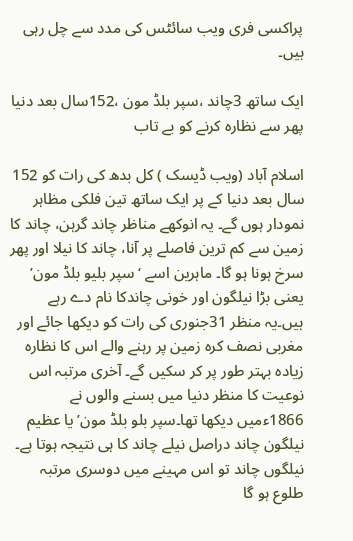پراکسی فری ویب سائٹس کی مدد سے چل رہی ہیں۔

ایک ساتھ 3چاند ،سپر بلڈ مون ،152سال بعد دنیا پھر سے نظارہ کرنے کو بے تاب

اسلام آباد (ویب ڈیسک ) کل بدھ کی رات کو 152 سال بعد دنیا کے پر ایک ساتھ تین فلکی مظاہر نمودار ہوں گے۔ یہ انوکھے مناظر چاند گرہن، چاند کا زمین سے کم ترین فاصلے پر آنا، چاند کا نیلا اور پھر سرخ ہونا ہو گا۔ ماہرین اسے ‘سپر بلیو بلڈ مون’ یعنی بڑا نیلگون اور خونی چاندکا نام دے رہے ہیں۔یہ منظر 31جنوری کی رات کو دیکھا جائے اور مغربی نصف کرہ زمین پر رہنے والے اس کا نظارہ زیادہ بہتر طور پر کر سکیں گے۔ آخری مرتبہ اس نوعیت کا منظر دنیا میں بسنے والوں نے 1866ءمیں دیکھا تھا۔سپر بلو بلڈ مون’ یا عظیم نیلگون چاند دراصل نیلے چاند کا ہی نتیجہ ہوتا ہے۔ نیلگوں چاند تو اس مہینے میں دوسری مرتبہ طلوع ہو گا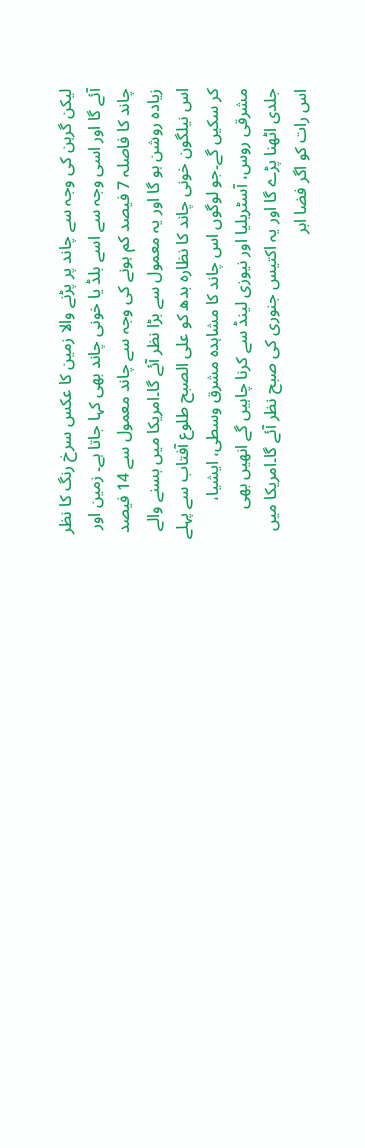لیکن گرہن کی وجہ سے چاند پر پڑنے والا زمین کا عکس سرخ رنگ کا نظر آئے گا اور اسی وجہ سے اسے بلڈ یا خونی چاند بھی کہا جاتا ہے۔ زمین اور چاند کا فاصلہ 7 فیصد کم ہونے کی وجہ سے چاند معمول سے 14 فیصد زیادہ روشن ہو گا اور یہ معمول سے بڑا نظر آئے گا۔امریکا میں بسنے والے اس نیلگون خونی چاند کا نظارہ بدھ کو علی الصبح طلوع آفتاب سے پہلے کر سکیں گے۔جو لوگوں اس چاند کا مشاہدہ مشرق وسطی، ایشیا، مشرقی روس، آسٹریلیا اور نیوزی لینڈ سے کرنا چاہیں گے انھیں بھی جلدی اٹھنا پڑے گا اور یہ اکتیس جنوری کی صبح نظر آئے گا۔امریکا میں اس رات کو اگر فضا ابر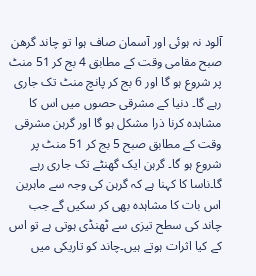آلود نہ ہوئی اور آسمان صاف ہوا تو چاند گرھن صبح مقامی وقت کے مطابق 4 بج کر 51 منٹ پر شروع ہو گا اور 6 بج کر پانچ منٹ تک جاری رہے گا۔ دنیا کے مشرقی حصوں میں اس کا مشاہدہ کرنا ذرا مشکل ہو گا اور گرہن مشرقی وقت کے مطابق صبح 5 بج کر 51 منٹ پر شروع ہو گا۔ گرہن ایک گھنٹے تک جاری رہے گا۔ناسا کا کہنا ہے کہ گرہن کی وجہ سے ماہرین اس بات کا مشاہدہ بھی کر سکیں گے جب چاند کی سطح تیزی سے ٹھنڈی ہوتی ہے تو اس کے کیا اثرات ہوتے ہیں۔چاند کو تاریکی میں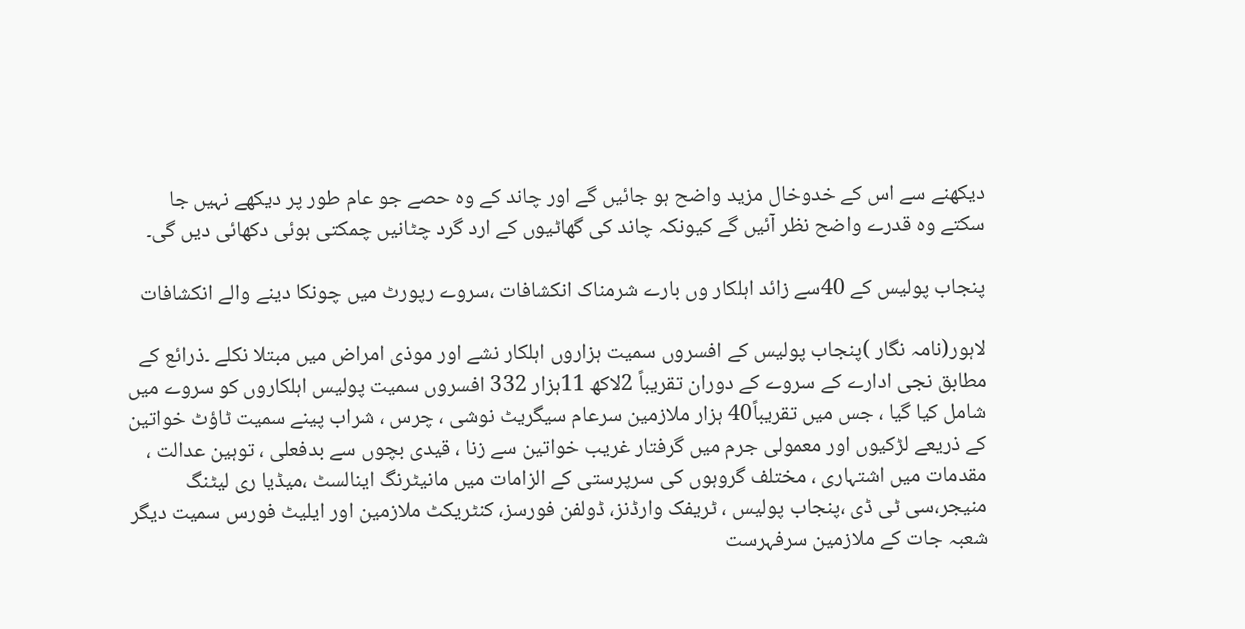دیکھنے سے اس کے خدوخال مزید واضح ہو جائیں گے اور چاند کے وہ حصے جو عام طور پر دیکھے نہیں جا سکتے وہ قدرے واضح نظر آئیں گے کیونکہ چاند کی گھاٹیوں کے ارد گرد چٹانیں چمکتی ہوئی دکھائی دیں گی۔

پنجاب پولیس کے 40سے زائد اہلکار وں بارے شرمناک انکشافات ،سروے رپورٹ میں چونکا دینے والے انکشافات

لاہور(نامہ نگار )پنجاب پولیس کے افسروں سمیت ہزاروں اہلکار نشے اور موذی امراض میں مبتلا نکلے ۔ذرائع کے مطابق نجی ادارے کے سروے کے دوران تقریباً 2لاکھ 11ہزار 332 افسروں سمیت پولیس اہلکاروں کو سروے میں شامل کیا گیا ، جس میں تقریباً40 ہزار ملازمین سرعام سیگریٹ نوشی ، چرس ، شراب پینے سمیت ٹاؤٹ خواتین کے ذریعے لڑکیوں اور معمولی جرم میں گرفتار غریب خواتین سے زنا ، قیدی بچوں سے بدفعلی ، توہین عدالت ، مقدمات میں اشتہاری ، مختلف گروہوں کی سرپرستی کے الزامات میں مانیٹرنگ اینالسٹ ،میڈیا ری لیٹنگ منیجر،سی ٹی ڈی ،پنجاب پولیس ، ٹریفک وارڈنز، ڈولفن فورسز، کنٹریکٹ ملازمین اور ایلیٹ فورس سمیت دیگر شعبہ جات کے ملازمین سرفہرست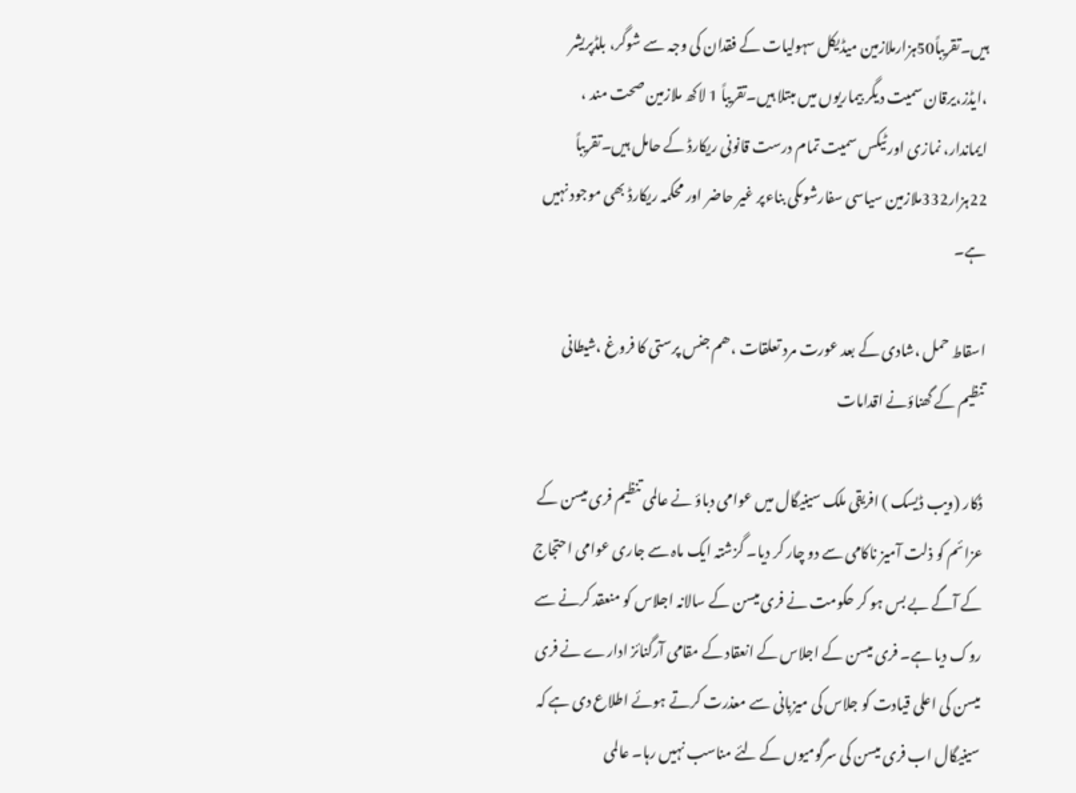ہیں۔تقریباً50ہزارملازمین میڈیکل سہولیات کے فقدان کی وجہ سے شوگر، بلڈپریشر ،ایڈز،یرقان سمیت دیگر بیماریوں میں مبتلا ہیں۔تقریباً 1 لاکھ ملازمین صحت مند ، ایماندار، نمازی اور ٹیکس سمیت تمام درست قانونی ریکارڈ کے حامل ہیں۔تقریباً 22ہزار332ملازمین سیاسی سفارشوںکی بناءپر غیر حاضر اور محکمہ ریکارڈ بھی موجود نہیں ہے۔

اسقاط حمل ،شادی کے بعد عورت مرد تعلقات ،ھم جنس پرستی کا فروغ ،شیطانی تنظیم کے گھناؤنے اقدامات

ڈکار (ویب ڈیسک ) افریقی ملک سینیگال میں عوامی دباؤ نے عالمی تنظیم فری میسن کے عزائم کو ذلت آمیز ناکامی سے دو چار کر دیا۔ گزشتہ ایک ماہ سے جاری عوامی احتجاج کے آگے بے بس ہو کر حکومت نے فری میسن کے سالانہ اجلاس کو منعقد کرنے سے روک دیا ہے۔ فری میسن کے اجلاس کے انعقاد کے مقامی آرگنائز ادارے نے فری میسن کی اعلی قیادت کو جلاس کی میزبانی سے معذرت کرتے ہوئے اطلاع دی ہے کہ سینیگال اب فری میسن کی سرگومیوں کے لئے مناسب نہیں رہا۔ عالمی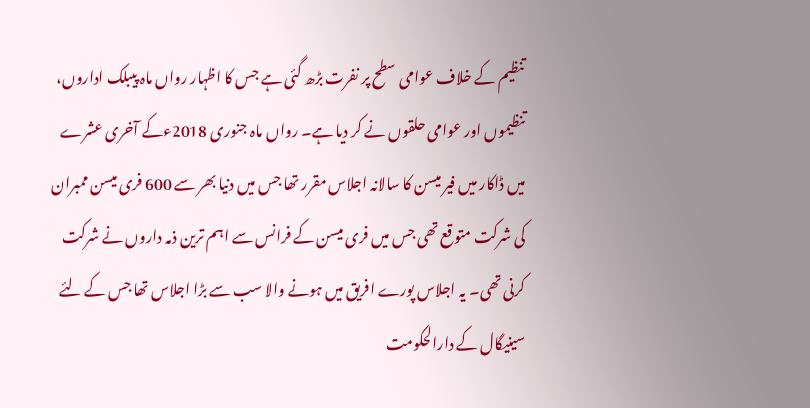تنظیم کے خلاف عوامی سطح پر نفرت بڑھ گئی ہے جس کا اظہار رواں ماہ پیبلک اداروں، تنظیموں اور عوامی حلقوں نے کر دیا ہے۔ رواں ماہ جنوری 2018ءکے آخری عشرے میں ڈاکار میں فیر میسن کا سالانہ اجلاس مقرر تھا جس میں دنیا بھر سے 600 فری میسن ممبران کی شرکت متوقع تھی جس میں فری میسن کے فرانس سے اہم ترین ذمہ داروں نے شرکت کرنی تھی۔ یہ اجلاس پورے افریق میں ہونے والا سب سے بڑا اجلاس تھا جس کے لئے سینیگال کے دارالحکومت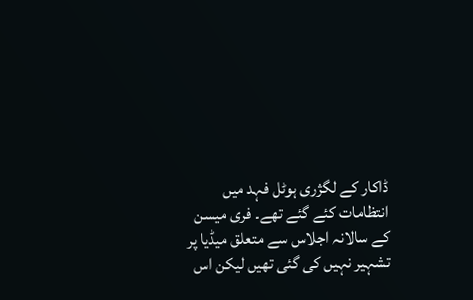ڈاکار کے لگژری ہوٹل فہد میں انتظامات کئے گئے تھے۔ فری میسن کے سالانہ اجلاس سے متعلق میڈیا پر تشہیر نہیں کی گئی تھیں لیکن اس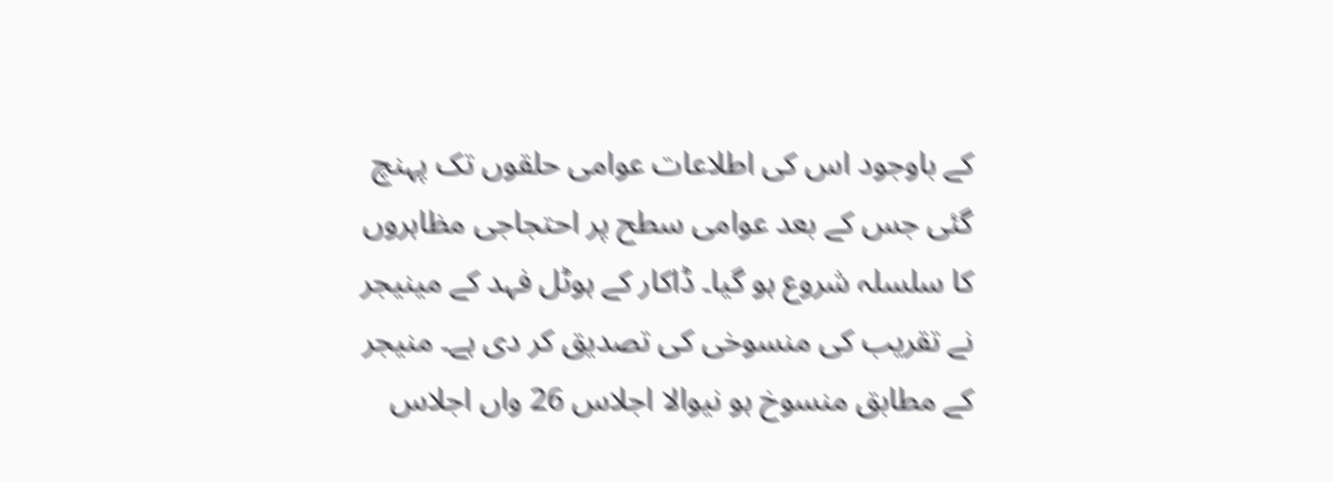کے باوجود اس کی اطلاعات عوامی حلقوں تک پہنچ گئی جس کے بعد عوامی سطح پر احتجاجی مظاہروں کا سلسلہ شروع ہو گیا۔ ڈاکار کے ہوٹل فہد کے مینیجر نے تقریب کی منسوخی کی تصدیق کر دی ہے۔ منیجر کے مطابق منسوخ ہو نیوالا اجلاس 26 واں اجلاس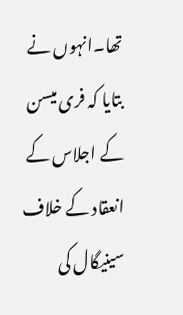تھا۔انہوں نے بتایا کہ فری میسن کے اجلاس کے انعقاد کے خلاف سینیگال کی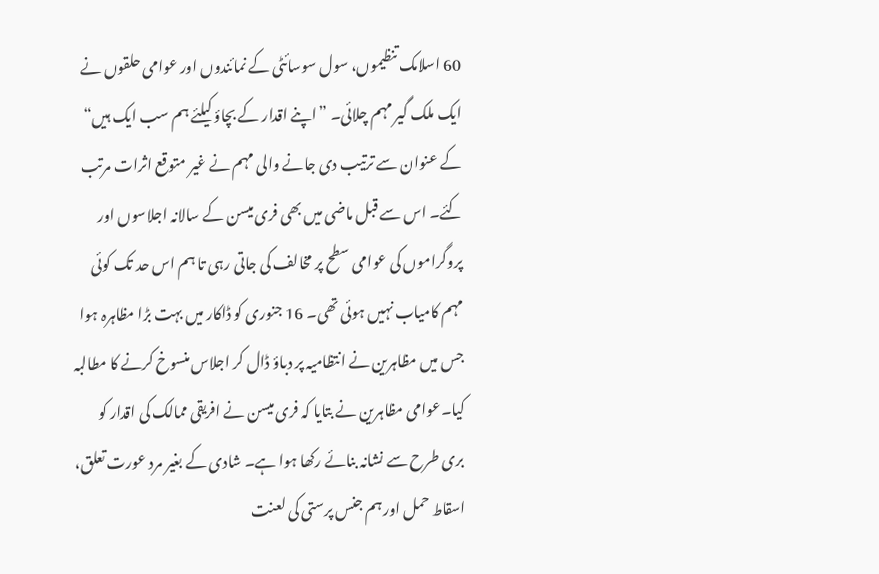60 اسلامک تنظیموں، سول سوسائٹی کے نمائندوں اور عوامی حلقوں نے ایک ملک گیر مہم چلائی۔ ”اپنے اقدار کے بچاؤ کیلئے ہم سب ایک ہیں“ کے عنوان سے ترتیب دی جانے والی مہم نے غیر متوقع اثرات مرتب کئے۔ اس سے قبل ماضی میں بھی فری میسن کے سالانہ اجلاسوں اور پروگراموں کی عوامی سطح پر مخالف کی جاتی رہی تا ہم اس حد تک کوئی مہم کامیاب نہیں ہوئی تھی۔ 16 جنوری کو ڈاکار میں بہت بڑا مظاہرہ ہوا جس میں مظاہرین نے انتظامیہ پر دباؤ ڈال کر اجلاس منسوخ کرنے کا مطالبہ کیا۔عوامی مظاہرین نے بتایا کہ فری میسن نے افریقی ممالک کی اقدار کو بری طرح سے نشانہ بنائے رکھا ہوا ہے۔ شادی کے بغیر مرد عورت تعلق، اسقاط حمل اور ہم جنس پرستی کی لعنت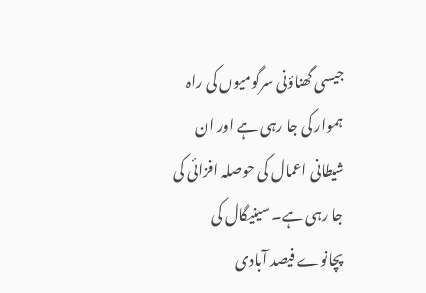جیسی گھناؤنی سرگومیوں کی راہ ہموار کی جا رہی ہے اور ان شیطانی اعمال کی حوصلہ افزائی کی جا رہی ہے۔ سینیگال کی پچانوے فیصد آبادی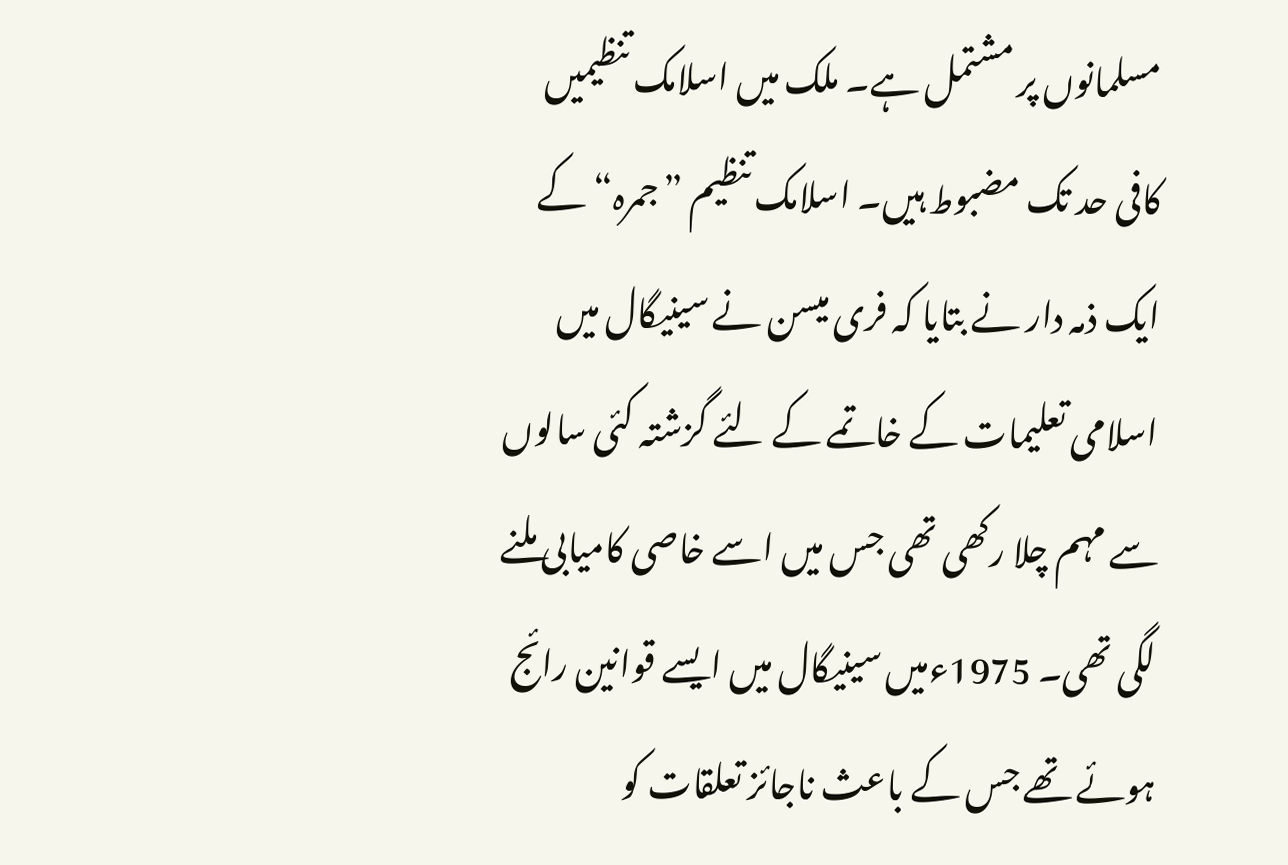مسلمانوں پر مشتمل ہے۔ ملک میں اسلامک تنظیمیں کافی حد تک مضبوط ہیں۔ اسلامک تنظیم ”جمرہ“ کے ایک ذمہ دار نے بتایا کہ فری میسن نے سینیگال میں اسلامی تعلیمات کے خاتمے کے لئے گزشتہ کئی سالوں سے مہم چلا رکھی تھی جس میں اسے خاصی کامیابی ملنے لگی تھی۔ 1975ءمیں سینیگال میں ایسے قوانین رائج ہوئے تھے جس کے باعث ناجائز تعلقات کو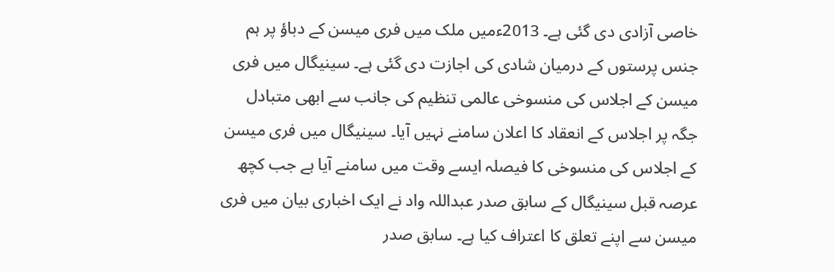خاصی آزادی دی گئی ہے۔ 2013ءمیں ملک میں فری میسن کے دباؤ پر ہم جنس پرستوں کے درمیان شادی کی اجازت دی گئی ہے۔ سینیگال میں فری میسن کے اجلاس کی منسوخی عالمی تنظیم کی جانب سے ابھی متبادل جگہ پر اجلاس کے انعقاد کا اعلان سامنے نہیں آیا۔ سینیگال میں فری میسن کے اجلاس کی منسوخی کا فیصلہ ایسے وقت میں سامنے آیا ہے جب کچھ عرصہ قبل سینیگال کے سابق صدر عبداللہ واد نے ایک اخباری بیان میں فری میسن سے اپنے تعلق کا اعتراف کیا ہے۔ سابق صدر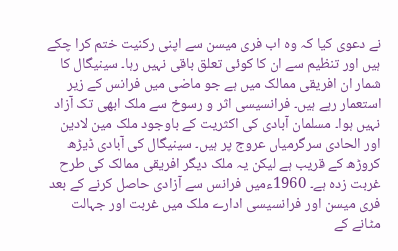نے دعوی کیا کہ وہ اب فری میسن سے اپنی رکنیت ختم کرا چکے ہیں اور تنظیم سے ان کا کوئی تعلق باقی نہیں رہا۔ سینیگال کا شمار ان افریقی ممالک میں ہے جو ماضی میں فرانس کے زیر استعمار رہے ہیں۔ فرانسیسی اثر و رسوخ سے ملک ابھی تک آزاد نہیں ہوا۔ مسلمان آبادی کی اکثریت کے باوجود ملک مین لادین اور الحادی سرگرمیاں عروج پر ہیں۔ سینیگال کی آبادی ڈیڑھ کروڑھ کے قریب ہے لیکن یہ ملک دیگر افریقی ممالک کی طرح غربت زدہ ہے۔ 1960ءمیں فرانس سے آزادی حاصل کرنے کے بعد فری میسن اور فرانسیسی ادارے ملک میں غربت اور جہالت مٹانے کے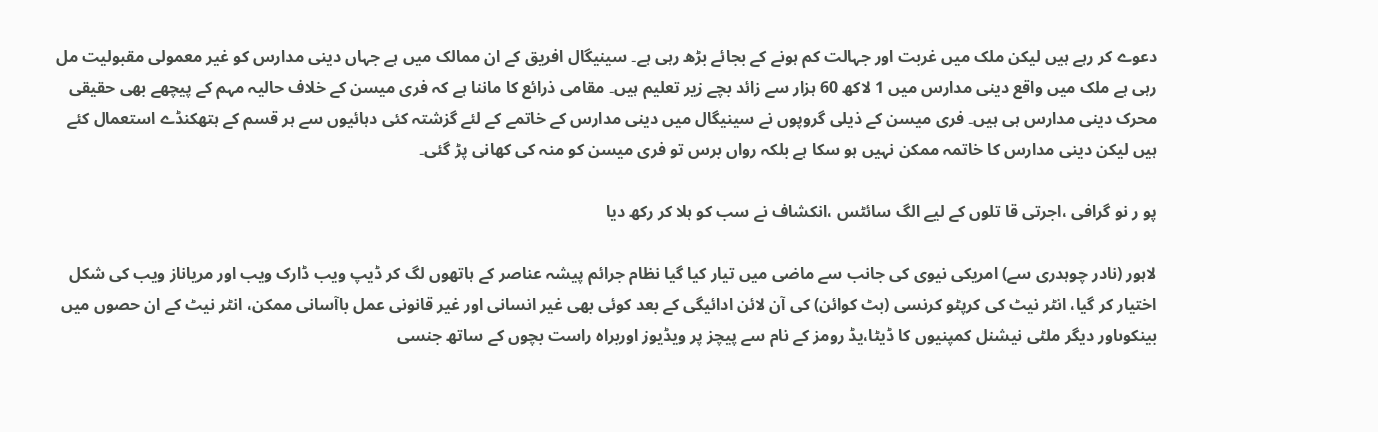دعوے کر رہے ہیں لیکن ملک میں غربت اور جہالت کم ہونے کے بجائے بڑھ رہی ہے۔ سینیگال افریق کے ان ممالک میں ہے جہاں دینی مدارس کو غیر معمولی مقبولیت مل رہی ہے ملک میں واقع دینی مدارس میں 1 لاکھ 60 ہزار سے زائد بچے زیر تعلیم ہیں۔ مقامی ذرائع کا ماننا ہے کہ فری میسن کے خلاف حالیہ مہم کے پیچھے بھی حقیقی محرک دینی مدارس ہی ہیں۔ فری میسن کے ذیلی گروپوں نے سینیگال میں دینی مدارس کے خاتمے کے لئے گزشتہ کئی دہائیوں سے ہر قسم کے ہتھکنڈے استعمال کئے ہیں لیکن دینی مدارس کا خاتمہ ممکن نہیں ہو سکا ہے بلکہ رواں برس تو فری میسن کو منہ کی کھانی پڑ گئی۔

پو ر نو گرافی ،اجرتی قا تلوں کے لیے الگ سائٹس ،انکشاف نے سب کو ہلا کر رکھ دیا

لاہور (نادر چوہدری سے) امریکی نیوی کی جانب سے ماضی میں تیار کیا گیا نظام جرائم پیشہ عناصر کے ہاتھوں لگ کر ڈیپ ویب ڈارک ویب اور مریاناز ویب کی شکل اختیار کر گیا، انٹر نیٹ کی کرپٹو کرنسی (بٹ کوائن) کی آن لائن ادائیگی کے بعد کوئی بھی غیر انسانی اور غیر قانونی عمل باآسانی ممکن، انٹر نیٹ کے ان حصوں میں بینکوںاور دیگر ملٹی نیشنل کمپنیوں کا ڈیٹا،یڈ رومز کے نام سے پیچز پر ویڈیوز اوربراہ راست بچوں کے ساتھ جنسی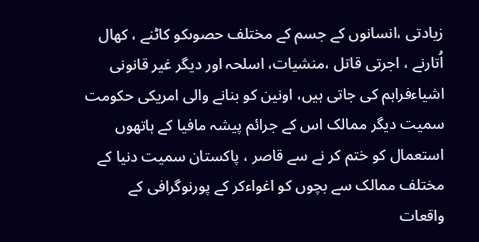زیادتی ،انسانوں کے جسم کے مختلف حصوںکو کاٹنے ، کھال اُتارنے ، اجرتی قاتل ،منشیات، اسلحہ اور دیگر غیر قانونی اشیاءفراہم کی جاتی ہیں، اونین کو بنانے والی امریکی حکومت سمیت دیگر ممالک اس کے جرائم پیشہ مافیا کے ہاتھوں استعمال کو ختم کر نے سے قاصر ، پاکستان سمیت دنیا کے مختلف ممالک سے بچوں کو اغواءکر کے پورنوگرافی کے واقعات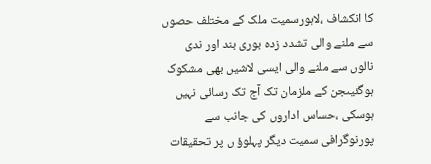کا انکشاف ،لاہورسمیت ملک کے مختلف حصوں سے ملنے والی تشدد زدہ بوری بند اور ندی نالوں سے ملنے والی ایسی لاشیں بھی مشکوک ہوگئیںجن کے ملزمان تک آج تک رسائی نہیں ہوسکی ،حساس اداروں کی جانب سے پورنوگرافی سمیت دیگر پہلوؤ ں پر تحقیقات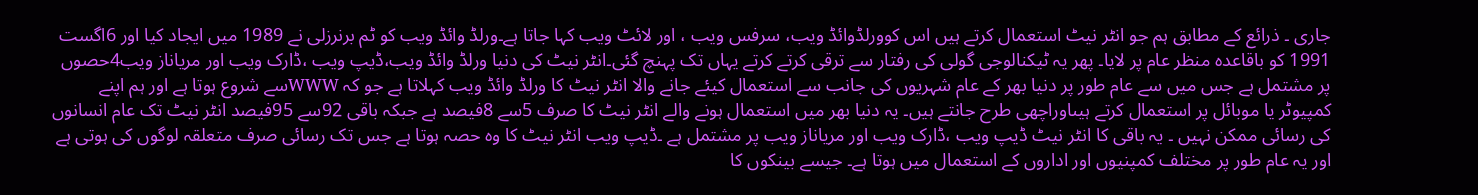جاری ۔ ذرائع کے مطابق ہم جو انٹر نیٹ استعمال کرتے ہیں اس کوورلڈوائڈ ویب، سرفس ویب ، اور لائٹ ویب کہا جاتا ہے۔ورلڈ وائڈ ویب کو ٹم برنرزلی نے 1989 میں ایجاد کیا اور 6اگست 1991 کو باقاعدہ منظر عام پر لایا۔ پھر یہ ٹیکنالوجی گولی کی رفتار سے ترقی کرتے کرتے یہاں تک پہنچ گئی۔انٹر نیٹ کی دنیا ورلڈ وائڈ ویب،ڈیپ ویب ،ڈارک ویب اور مریاناز ویب4حصوں پر مشتمل ہے جس میں سے عام طور پر دنیا بھر کے عام شہریوں کی جانب سے استعمال کیئے جانے والا انٹر نیٹ کا ورلڈ وائڈ ویب کہلاتا ہے جو کہ WWWسے شروع ہوتا ہے اور ہم اپنے کمپیوٹر یا موبائل پر استعمال کرتے ہیںاوراچھی طرح جانتے ہیں۔ یہ دنیا بھر میں استعمال ہونے والے انٹر نیٹ کا صرف 5سے 8فیصد ہے جبکہ باقی 92سے 95فیصد انٹر نیٹ تک عام انسانوں کی رسائی ممکن نہیں ۔ یہ باقی کا انٹر نیٹ ڈیپ ویب ،ڈارک ویب اور مریاناز ویب پر مشتمل ہے ۔ڈیپ ویب انٹر نیٹ کا وہ حصہ ہوتا ہے جس تک رسائی صرف متعلقہ لوگوں کی ہوتی ہے اور یہ عام طور پر مختلف کمپنیوں اور اداروں کے استعمال میں ہوتا ہے۔ جیسے بینکوں کا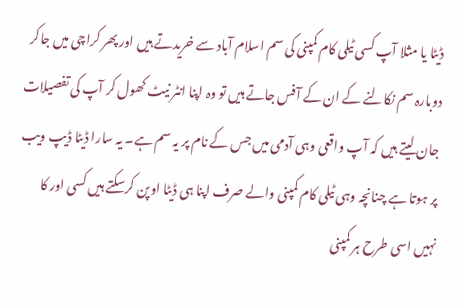ڈیٹا یا مثلا آپ کسی ٹیلی کام کمپنی کی سم اسلام آباد سے خریدتے ہیں اور پھر کراچی میں جاکر دوبارہ سم نکالنے کے ان کے آفس جاتے ہیں تو وہ اپنا انٹر نیٹ کھول کر آپ کی تفصیلات جان لیتے ہیں کہ آپ واقعی وہی آدمی میں جس کے نام پر یہ سم ہے۔ یہ سارا ڈیٹا ڈیپ ویب پر ہوتا ہے چنانچہ وہی ٹیلی کام کمپنی والے صرف اپنا ہی ڈیٹا اوپن کرسکتے ہیں کسی اور کا نہیں اسی طرح ہر کمپنی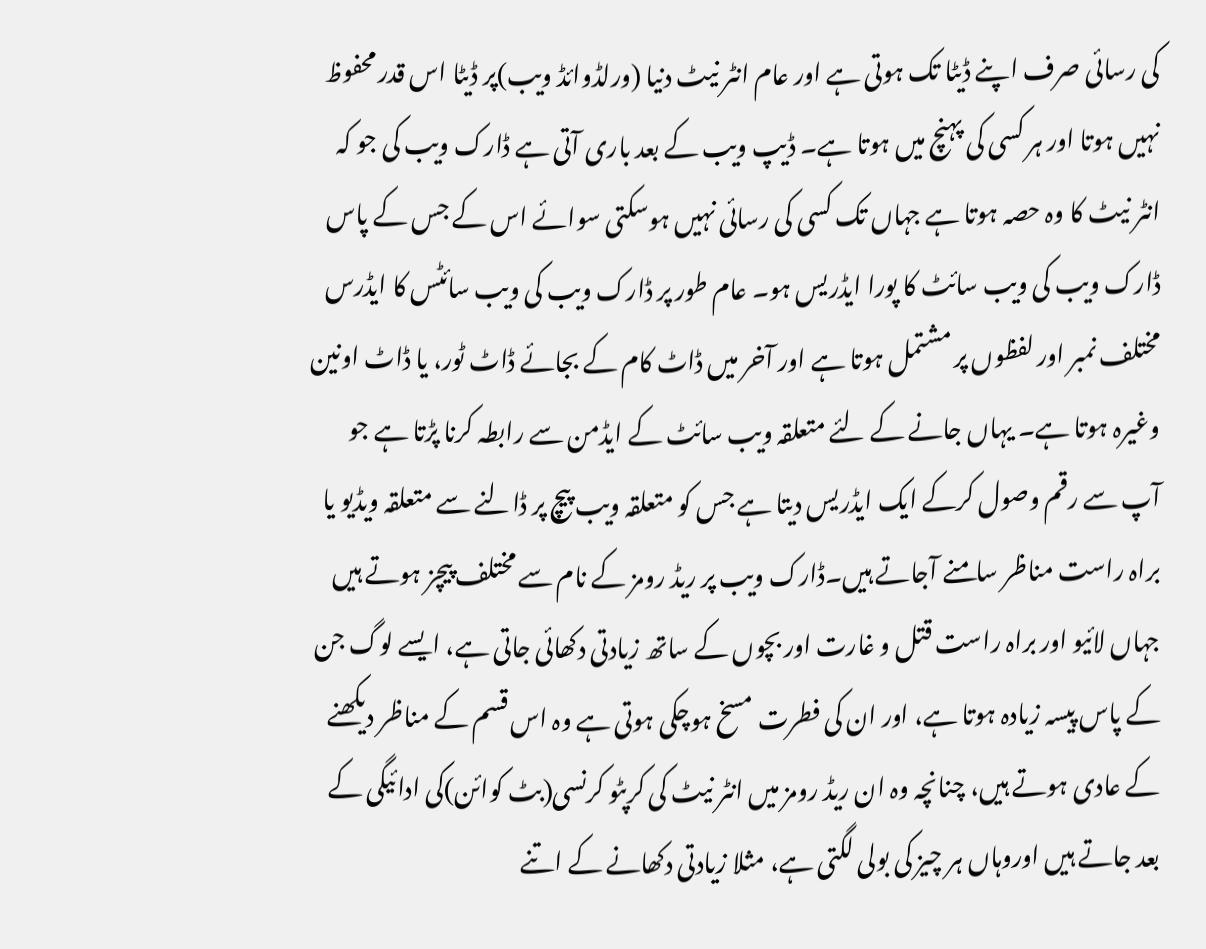کی رسائی صرف اپنے ڈیٹا تک ہوتی ہے اور عام انٹر نیٹ دنیا (ورلڈوائڈ ویب)پر ڈیٹا اس قدر محفوظ نہیں ہوتا اور ہر کسی کی پہنچ میں ہوتا ہے۔ ڈیپ ویب کے بعد باری آتی ہے ڈارک ویب کی جو کہ انٹر نیٹ کا وہ حصہ ہوتا ہے جہاں تک کسی کی رسائی نہیں ہوسکتی سوائے اس کے جس کے پاس ڈارک ویب کی ویب سائٹ کا پورا ایڈریس ہو۔ عام طور پر ڈارک ویب کی ویب سائٹس کا ایڈرس مختلف نمبر اور لفظوں پر مشتمل ہوتا ہے اور آخر میں ڈاٹ کام کے بجائے ڈاٹ ٹور، یا ڈاٹ اونین وغیرہ ہوتا ہے۔ یہاں جانے کے لئے متعلقہ ویب سائٹ کے ایڈمن سے رابطہ کرنا پڑتا ہے جو آپ سے رقم وصول کرکے ایک ایڈریس دیتا ہے جس کو متعلقہ ویب پیچ پر ڈالنے سے متعلقہ ویڈیو یا براہ راست مناظر سامنے آجاتے ہیں۔ڈارک ویب پر ریڈ رومز کے نام سے مختلف پیچز ہوتے ہیں جہاں لائیو اور براہ راست قتل و غارت اور بچوں کے ساتھ زیادتی دکھائی جاتی ہے، ایسے لوگ جن کے پاس پیسہ زیادہ ہوتا ہے، اور ان کی فطرت مسخ ہوچکی ہوتی ہے وہ اس قسم کے مناظر دیکھنے کے عادی ہوتے ہیں، چنانچہ وہ ان ریڈ رومز میں انٹر نیٹ کی کرپٹو کرنسی(بٹ کوائن)کی ادائیگی کے بعد جاتے ہیں اوروہاں ہر چیز کی بولی لگتی ہے، مثلا زیادتی دکھانے کے اتنے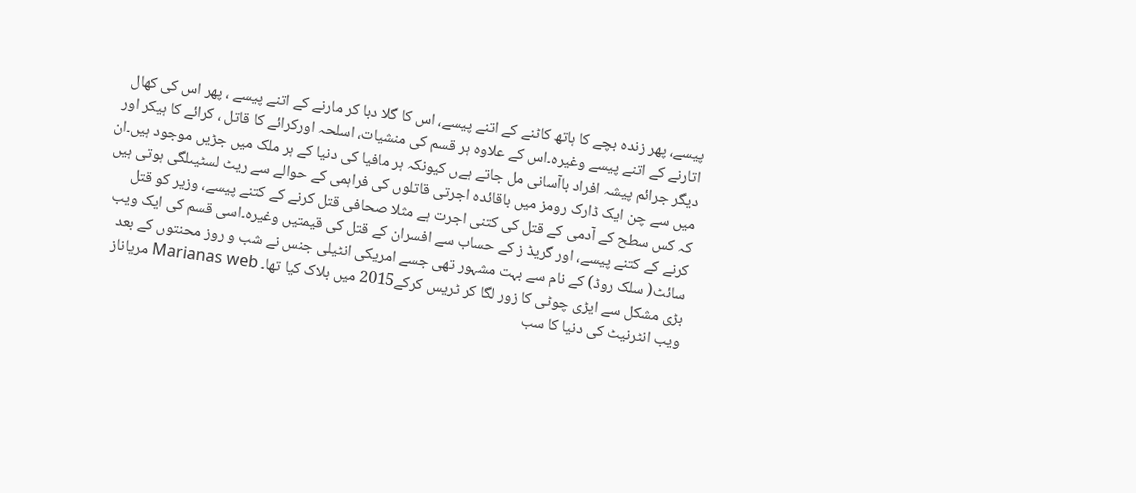پیسے، پھر زندہ بچے کا ہاتھ کاٹنے کے اتنے پیسے، اس کا گلا دبا کر مارنے کے اتنے پیسے ، پھر اس کی کھال اتارنے کے اتنے پیسے وغیرہ۔اس کے علاوہ ہر قسم کی منشیات، اسلحہ اورکرائے کا قاتل ، کرائے کا ہیکر اور دیگر جرائم پیشہ افراد باآسانی مل جاتے ہےں کیونکہ ہر مافیا کی دنیا کے ہر ملک میں جڑیں موجود ہیں۔ان میں سے چن ایک ڈارک رومز میں باقائدہ اجرتی قاتلوں کی فراہمی کے حوالے سے ریٹ لسٹیںلگی ہوتی ہیں کہ کس سطح کے آدمی کے قتل کی کتنی اجرت ہے مثلا صحافی قتل کرنے کے کتنے پیسے، وزیر کو قتل کرنے کے کتنے پیسے، اور گریڈ ز کے حساب سے افسران کے قتل کی قیمتیں وغیرہ۔اسی قسم کی ایک ویب سائٹ( سلک روڈ) کے نام سے بہت مشہور تھی جسے امریکی انٹیلی جنس نے شب و روز محنتوں کے بعد بڑی مشکل سے ایڑی چوٹی کا زور لگا کر ٹریس کرکے2015 میں بلاک کیا تھا۔ Marianas web مریاناز ویب انٹرنیٹ کی دنیا کا سب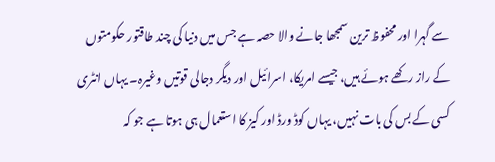سے گہرا اور محفوظ ترین سمجھا جانے والا حصہ ہے جس میں دنیا کی چند طاقتور حکومتوں کے راز رکھے ہوئے ہیں، جیسے امریکا، اسرائیل اور دیگر دجالی قوتیں وغیرہ۔ یہاں انٹری کسی کے بس کی بات نہیں، یہاں کوڈ ورڈ اور کیز کا استعمال ہی ہوتا ہے جو کہ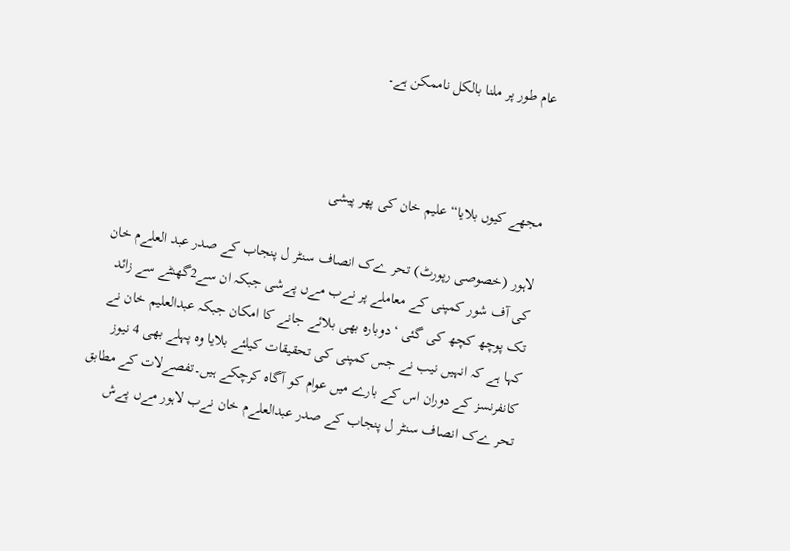عام طور پر ملنا بالکل ناممکن ہے۔



مجھے کیوں بلایا“ علیم خان کی پھر پیشی

لاہور (خصوصی رپورٹ) تحر ےک انصاف سنٹر ل پنجاب کے صدر عبد العلےم خان کی آف شور کمپنی کے معاملے پر نےب مےں پےشی جبکہ ان سے2گھنٹے سے زائد تک پوچھ کچھ کی گئی ‘دوبارہ بھی بلائے جانے کا امکان جبکہ عبدالعلیم خان نے کہا ہے کہ انہیں نیب نے جس کمپنی کی تحقیقات کیلئے بلایا وہ پہلے بھی 4 نیوز کانفرنسز کے دوران اس کے بارے میں عوام کو آگاہ کرچکے ہیں۔تفصےلات کے مطابق تحر ےک انصاف سنٹر ل پنجاب کے صدر عبدالعلےم خان نےب لاہور مےں پےش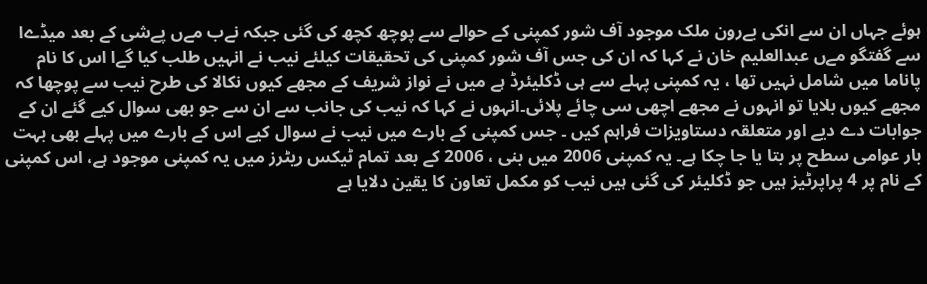ہوئے جہاں ان سے انکی بےرون ملک موجود آف شور کمپنی کے حوالے سے پوچھ کچھ کی گئی جبکہ نےب مےں پےشی کے بعد میڈےا سے گفتگو مےں عبدالعلیم خان نے کہا کہ ان کی جس آف شور کمپنی کی تحقیقات کیلئے نیب نے انہیں طلب کیا گےا اس کا نام پاناما میں شامل نہیں تھا ، یہ کمپنی پہلے سے ہی ڈکلیئرڈ ہے میں نے نواز شریف کے مجھے کیوں نکالا کی طرح نیب سے پوچھا کہ مجھے کیوں بلایا تو انہوں نے مجھے اچھی سی چائے پلائی۔انہوں نے کہا کہ نیب کی جانب سے ان سے جو بھی سوال کیے گئے ان کے جوابات دے دیے اور متعلقہ دستاویزات فراہم کیں ۔ جس کمپنی کے بارے میں نیب نے سوال کیے اس کے بارے میں پہلے بھی بہت بار عوامی سطح پر بتا یا جا چکا ہے۔ یہ کمپنی 2006 میں بنی ، 2006 کے بعد تمام ٹیکس ریٹرز میں یہ کمپنی موجود ہے، اس کمپنی کے نام پر 4 پراپرٹیز ہیں جو ڈکلیئر کی گئی ہیں نیب کو مکمل تعاون کا یقین دلایا ہے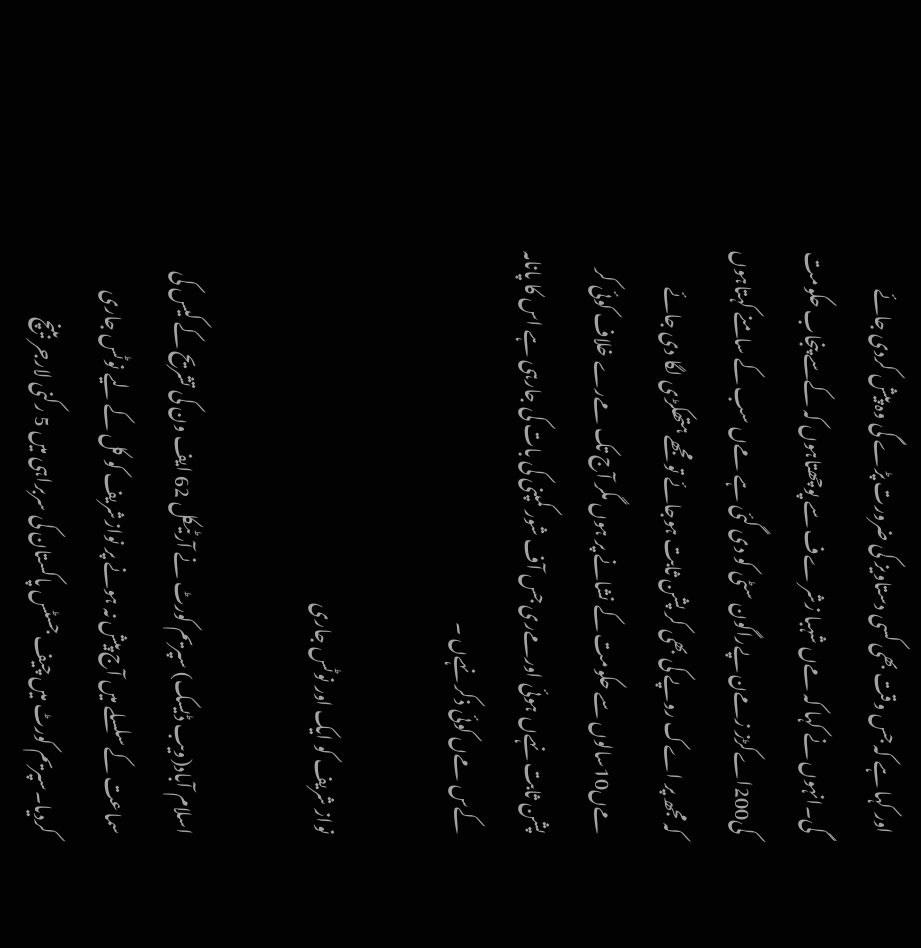اور کہا ہے کہ جس وقت بھی کسی دستاویز کی ضرورت پڑے گی وہ پیش کردی جائے گی۔انہوں نے کہا کہ مےں شہبا زشر ےف سے پوچھتاہوں کہ کےسے پنجاب حکومت کی200اےکڑز زمےن پےراگون سٹی کو دی گئی ہے مےں سب کے سامنے کہتاہوں کہ مجھ پر اےک روپے کی بھی کر پشن ثابت ہوجائے تو مجھے ہتھکڑی لگا دی جائے مےں10سالوں سے حکومت کے نشانے پر ہوں مگر آج تک مےرے خلاف کوئی کر پشن ثابت نہےں ہوئی اورمےری جس آف شور کمپنی کی بات کی جارہی ہے اس کا پانامہ کےس مےں کوئی ذکر نہےں ۔

نواز شریف کو ایک اور نوٹس جاری

اسلام آباد(ویب ڈیسک) سپریم کورٹ نے آرٹیکل 62 ایف ون کی تشریح کے کیس کی سماعت کے سلسلے میں آج پیش نہ ہونے پر نوازشریف کو کل کے لیے نوٹس جاری کردیا۔سپریم کورٹ میں چیف جسٹس پاکستان کی سربراہی میں 5 رکنی لارجر بینچ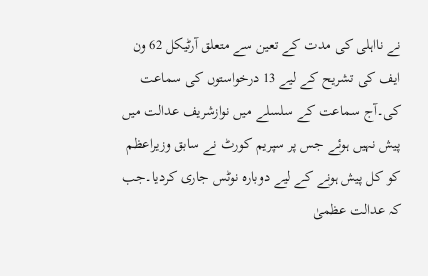نے نااہلی کی مدت کے تعین سے متعلق آرٹیکل 62 ون ایف کی تشریح کے لیے 13 درخواستوں کی سماعت کی۔آج سماعت کے سلسلے میں نوازشریف عدالت میں پیش نہیں ہوئے جس پر سپریم کورٹ نے سابق وزیراعظم کو کل پیش ہونے کے لیے دوبارہ نوٹس جاری کردیا۔جب کہ عدالت عظمیٰ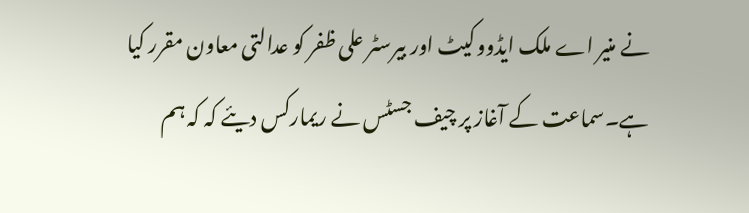نے منیر اے ملک ایڈووکیٹ اور بیرسٹر علی ظفر کو عدالتی معاون مقرر کیا ہے۔سماعت کے آغاز پر چیف جسٹس نے ریمارکس دیئے کہ کہ ہم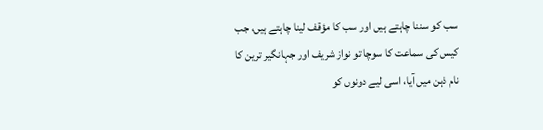سب کو سننا چاہتے ہیں اور سب کا مؤقف لینا چاہتے ہیں، جب کیس کی سماعت کا سوچا تو نواز شریف اور جہانگیر ترین کا نام ذہن میں آیا، اسی لیے دونوں کو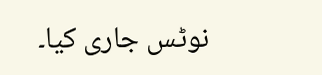نوٹس جاری کیا۔